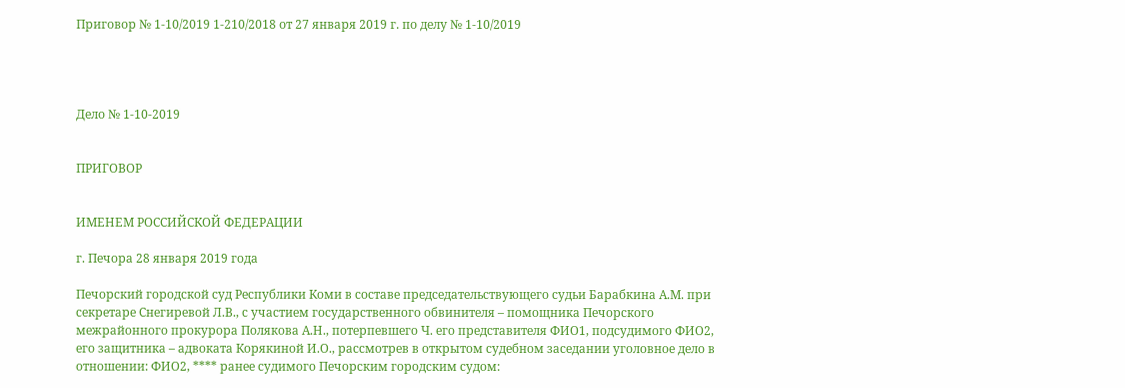Приговор № 1-10/2019 1-210/2018 от 27 января 2019 г. по делу № 1-10/2019




Дело № 1-10-2019


ПРИГОВОР


ИМЕНЕМ РОССИЙСКОЙ ФЕДЕРАЦИИ

г. Печора 28 января 2019 года

Печорский городской суд Республики Коми в составе председательствующего судьи Барабкина А.М. при секретаре Снегиревой Л.В., с участием государственного обвинителя – помощника Печорского межрайонного прокурора Полякова А.Н., потерпевшего Ч. его представителя ФИО1, подсудимого ФИО2, его защитника – адвоката Корякиной И.О., рассмотрев в открытом судебном заседании уголовное дело в отношении: ФИО2, **** ранее судимого Печорским городским судом: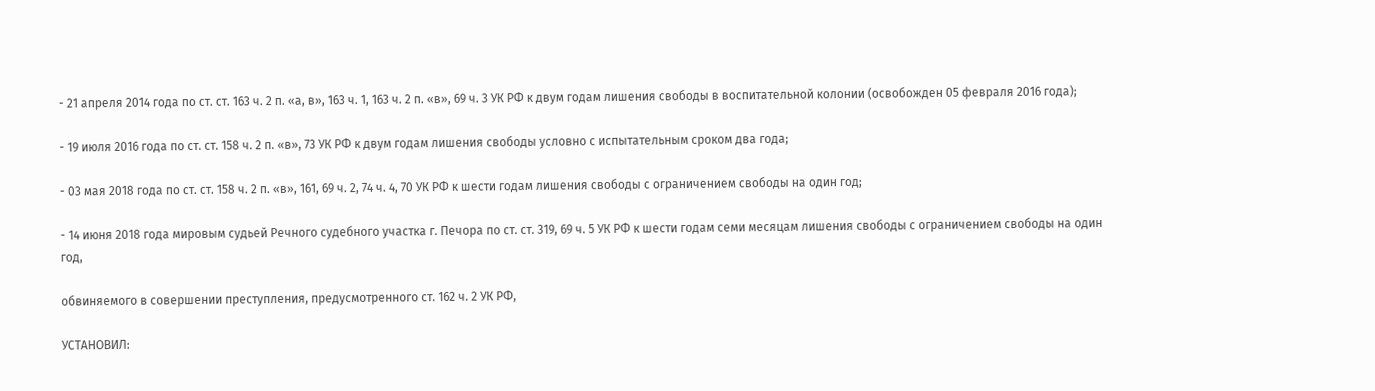- 21 апреля 2014 года по ст. ст. 163 ч. 2 п. «а, в», 163 ч. 1, 163 ч. 2 п. «в», 69 ч. 3 УК РФ к двум годам лишения свободы в воспитательной колонии (освобожден 05 февраля 2016 года);

- 19 июля 2016 года по ст. ст. 158 ч. 2 п. «в», 73 УК РФ к двум годам лишения свободы условно с испытательным сроком два года;

- 03 мая 2018 года по ст. ст. 158 ч. 2 п. «в», 161, 69 ч. 2, 74 ч. 4, 70 УК РФ к шести годам лишения свободы с ограничением свободы на один год;

- 14 июня 2018 года мировым судьей Речного судебного участка г. Печора по ст. ст. 319, 69 ч. 5 УК РФ к шести годам семи месяцам лишения свободы с ограничением свободы на один год,

обвиняемого в совершении преступления, предусмотренного ст. 162 ч. 2 УК РФ,

УСТАНОВИЛ: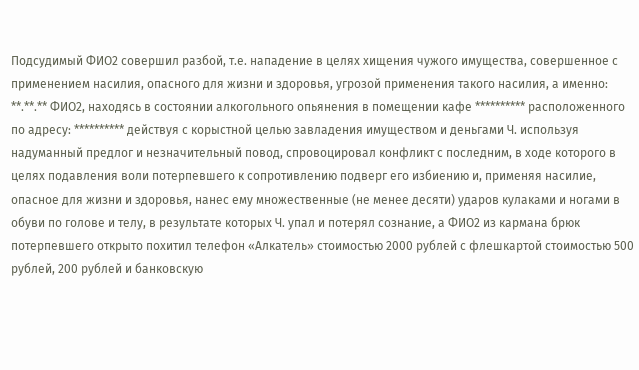Подсудимый ФИО2 совершил разбой, т.е. нападение в целях хищения чужого имущества, совершенное с применением насилия, опасного для жизни и здоровья, угрозой применения такого насилия, а именно: **.**.** ФИО2, находясь в состоянии алкогольного опьянения в помещении кафе ********** расположенного по адресу: ********** действуя с корыстной целью завладения имуществом и деньгами Ч. используя надуманный предлог и незначительный повод, спровоцировал конфликт с последним, в ходе которого в целях подавления воли потерпевшего к сопротивлению подверг его избиению и, применяя насилие, опасное для жизни и здоровья, нанес ему множественные (не менее десяти) ударов кулаками и ногами в обуви по голове и телу, в результате которых Ч. упал и потерял сознание, а ФИО2 из кармана брюк потерпевшего открыто похитил телефон «Алкатель» стоимостью 2000 рублей с флешкартой стоимостью 500 рублей, 200 рублей и банковскую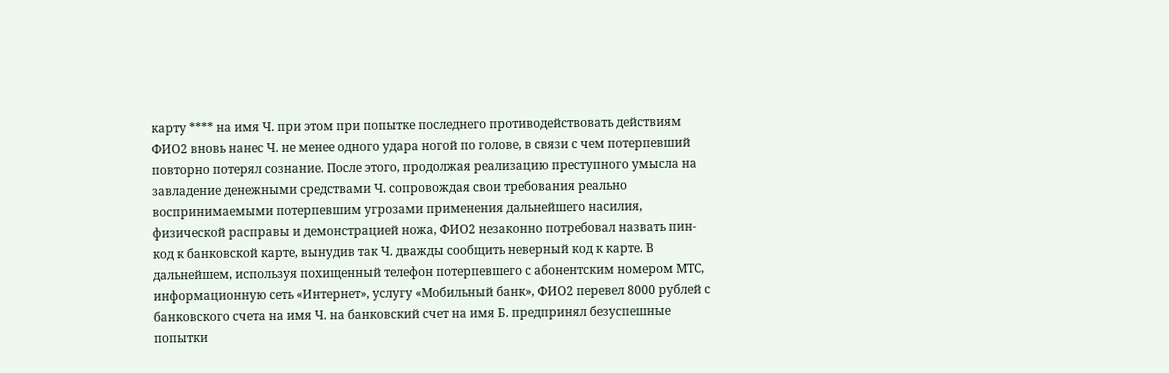карту **** на имя Ч. при этом при попытке последнего противодействовать действиям ФИО2 вновь нанес Ч. не менее одного удара ногой по голове, в связи с чем потерпевший повторно потерял сознание. После этого, продолжая реализацию преступного умысла на завладение денежными средствами Ч. сопровождая свои требования реально воспринимаемыми потерпевшим угрозами применения дальнейшего насилия, физической расправы и демонстрацией ножа, ФИО2 незаконно потребовал назвать пин-код к банковской карте, вынудив так Ч. дважды сообщить неверный код к карте. В дальнейшем, используя похищенный телефон потерпевшего с абонентским номером МТС, информационную сеть «Интернет», услугу «Мобильный банк», ФИО2 перевел 8000 рублей с банковского счета на имя Ч. на банковский счет на имя Б. предпринял безуспешные попытки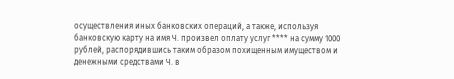осуществления иных банковских операций, а также, используя банковскую карту на имя Ч. произвел оплату услуг **** на сумму 1000 рублей, распорядившись таким образом похищенным имуществом и денежными средствами Ч. в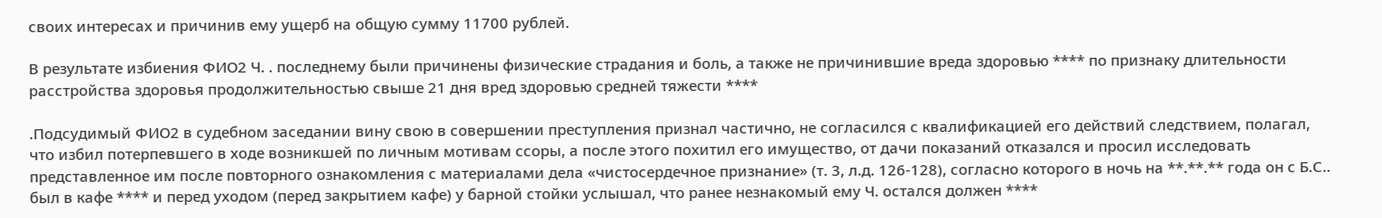своих интересах и причинив ему ущерб на общую сумму 11700 рублей.

В результате избиения ФИО2 Ч. . последнему были причинены физические страдания и боль, а также не причинившие вреда здоровью **** по признаку длительности расстройства здоровья продолжительностью свыше 21 дня вред здоровью средней тяжести ****

.Подсудимый ФИО2 в судебном заседании вину свою в совершении преступления признал частично, не согласился с квалификацией его действий следствием, полагал, что избил потерпевшего в ходе возникшей по личным мотивам ссоры, а после этого похитил его имущество, от дачи показаний отказался и просил исследовать представленное им после повторного ознакомления с материалами дела «чистосердечное признание» (т. 3, л.д. 126-128), согласно которого в ночь на **.**.** года он с Б.С.. был в кафе **** и перед уходом (перед закрытием кафе) у барной стойки услышал, что ранее незнакомый ему Ч. остался должен ****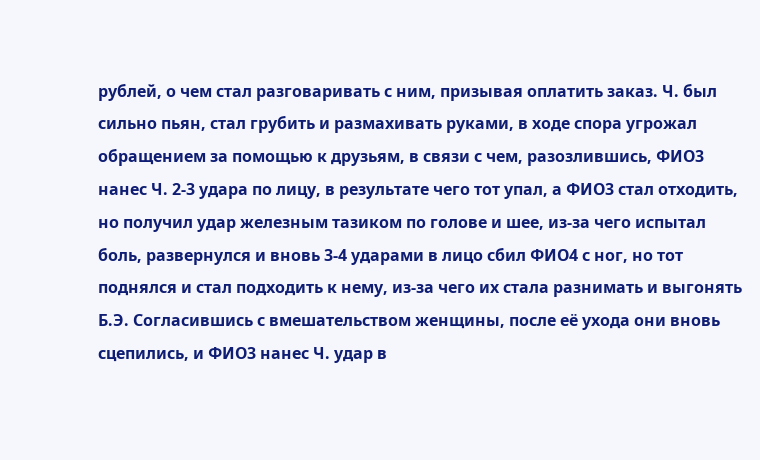рублей, о чем стал разговаривать с ним, призывая оплатить заказ. Ч. был сильно пьян, стал грубить и размахивать руками, в ходе спора угрожал обращением за помощью к друзьям, в связи с чем, разозлившись, ФИО3 нанес Ч. 2-3 удара по лицу, в результате чего тот упал, а ФИО3 стал отходить, но получил удар железным тазиком по голове и шее, из-за чего испытал боль, развернулся и вновь 3-4 ударами в лицо сбил ФИО4 с ног, но тот поднялся и стал подходить к нему, из-за чего их стала разнимать и выгонять Б.Э. Согласившись с вмешательством женщины, после её ухода они вновь сцепились, и ФИО3 нанес Ч. удар в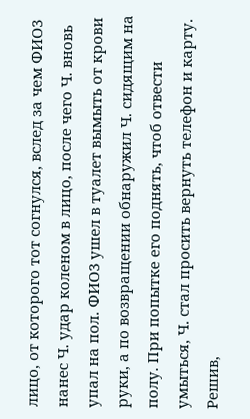лицо, от которого тот согнулся, вслед за чем ФИО3 нанес Ч. удар коленом в лицо, после чего Ч. вновь упал на пол. ФИО3 ушел в туалет вымыть от крови руки, а по возвращении обнаружил Ч. сидящим на полу. При попытке его поднять, чтоб отвести умыться, Ч. стал просить вернуть телефон и карту. Решив,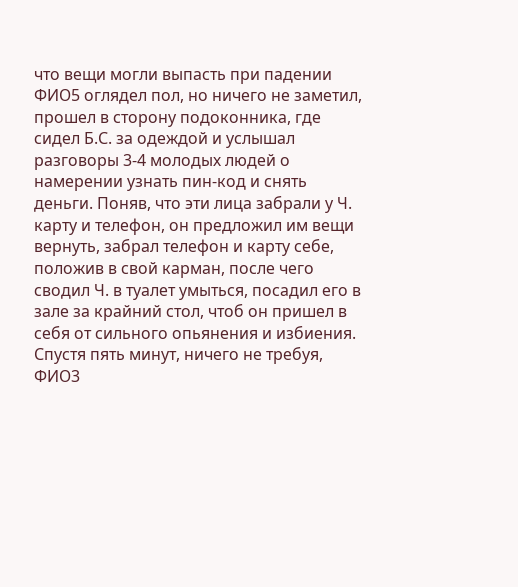что вещи могли выпасть при падении ФИО5 оглядел пол, но ничего не заметил, прошел в сторону подоконника, где сидел Б.С. за одеждой и услышал разговоры 3-4 молодых людей о намерении узнать пин-код и снять деньги. Поняв, что эти лица забрали у Ч. карту и телефон, он предложил им вещи вернуть, забрал телефон и карту себе, положив в свой карман, после чего сводил Ч. в туалет умыться, посадил его в зале за крайний стол, чтоб он пришел в себя от сильного опьянения и избиения. Спустя пять минут, ничего не требуя, ФИО3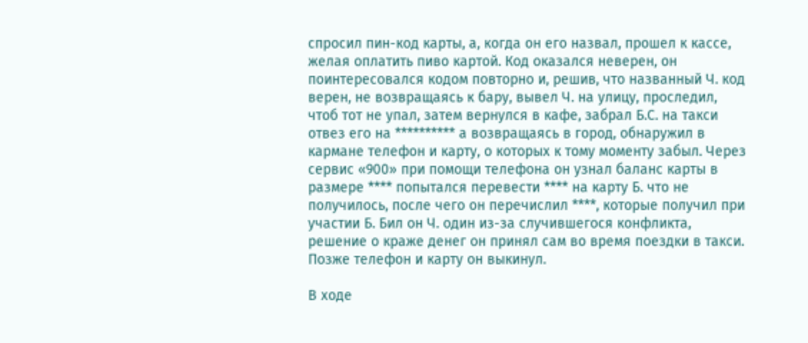спросил пин-код карты, а, когда он его назвал, прошел к кассе, желая оплатить пиво картой. Код оказался неверен, он поинтересовался кодом повторно и, решив, что названный Ч. код верен, не возвращаясь к бару, вывел Ч. на улицу, проследил, чтоб тот не упал, затем вернулся в кафе, забрал Б.С. на такси отвез его на ********** а возвращаясь в город, обнаружил в кармане телефон и карту, о которых к тому моменту забыл. Через сервис «900» при помощи телефона он узнал баланс карты в размере **** попытался перевести **** на карту Б. что не получилось, после чего он перечислил ****, которые получил при участии Б. Бил он Ч. один из-за случившегося конфликта, решение о краже денег он принял сам во время поездки в такси. Позже телефон и карту он выкинул.

В ходе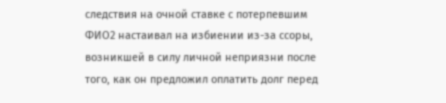следствия на очной ставке с потерпевшим ФИО2 настаивал на избиении из-за ссоры, возникшей в силу личной неприязни после того, как он предложил оплатить долг перед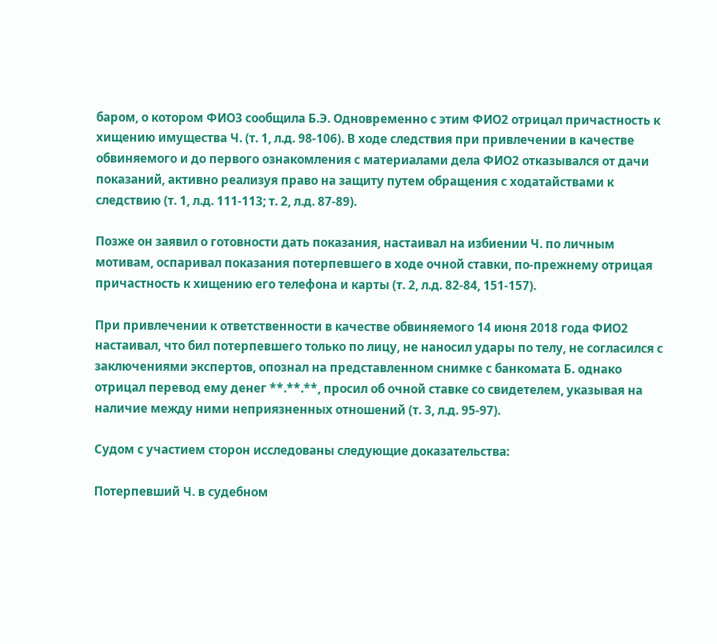баром, о котором ФИО3 сообщила Б.Э. Одновременно с этим ФИО2 отрицал причастность к хищению имущества Ч. (т. 1, л.д. 98-106). В ходе следствия при привлечении в качестве обвиняемого и до первого ознакомления с материалами дела ФИО2 отказывался от дачи показаний, активно реализуя право на защиту путем обращения с ходатайствами к следствию (т. 1, л.д. 111-113; т. 2, л.д. 87-89).

Позже он заявил о готовности дать показания, настаивал на избиении Ч. по личным мотивам, оспаривал показания потерпевшего в ходе очной ставки, по-прежнему отрицая причастность к хищению его телефона и карты (т. 2, л.д. 82-84, 151-157).

При привлечении к ответственности в качестве обвиняемого 14 июня 2018 года ФИО2 настаивал, что бил потерпевшего только по лицу, не наносил удары по телу, не согласился с заключениями экспертов, опознал на представленном снимке с банкомата Б. однако отрицал перевод ему денег **.**.**, просил об очной ставке со свидетелем, указывая на наличие между ними неприязненных отношений (т. 3, л.д. 95-97).

Судом с участием сторон исследованы следующие доказательства:

Потерпевший Ч. в судебном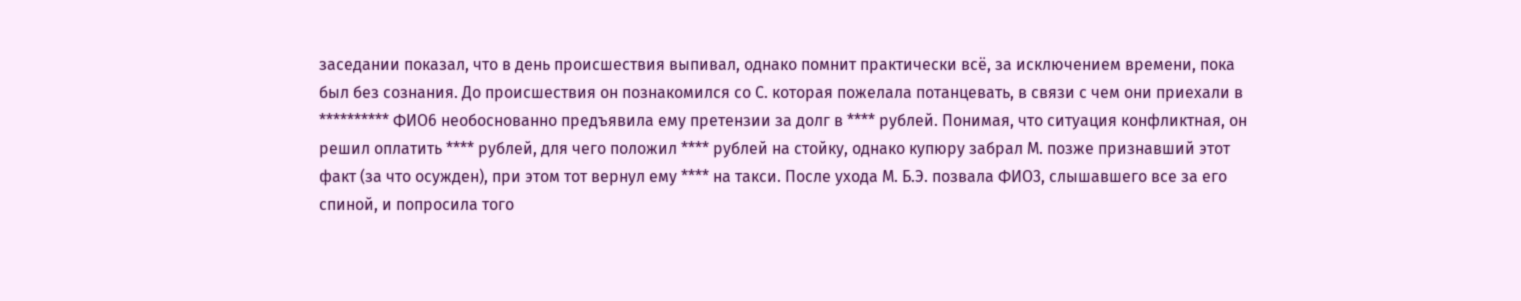заседании показал, что в день происшествия выпивал, однако помнит практически всё, за исключением времени, пока был без сознания. До происшествия он познакомился со С. которая пожелала потанцевать, в связи с чем они приехали в ********** ФИО6 необоснованно предъявила ему претензии за долг в **** рублей. Понимая, что ситуация конфликтная, он решил оплатить **** рублей, для чего положил **** рублей на стойку, однако купюру забрал М. позже признавший этот факт (за что осужден), при этом тот вернул ему **** на такси. После ухода М. Б.Э. позвала ФИО3, слышавшего все за его спиной, и попросила того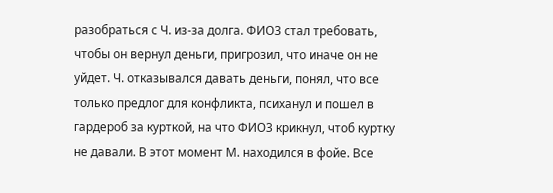разобраться с Ч. из-за долга. ФИО3 стал требовать, чтобы он вернул деньги, пригрозил, что иначе он не уйдет. Ч. отказывался давать деньги, понял, что все только предлог для конфликта, психанул и пошел в гардероб за курткой, на что ФИО3 крикнул, чтоб куртку не давали. В этот момент М. находился в фойе. Все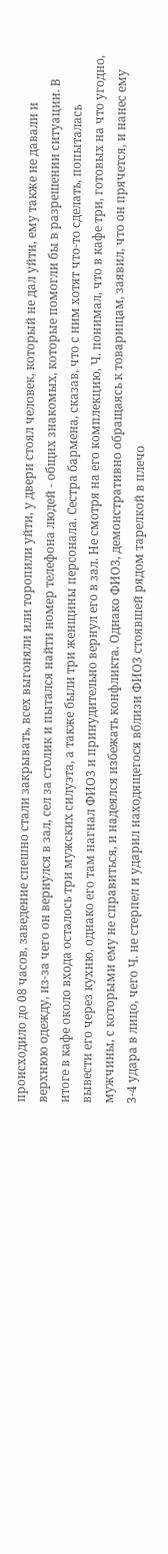происходило до 08 часов, заведение спешно стали закрывать, всех выгоняли или торопили уйти, у двери стоял человек, который не дал уйти, ему также не давали и верхнюю одежду, из-за чего он вернулся в зал, сел за столик и пытался найти номер телефона людей - общих знакомых, которые помогли бы в разрешении ситуации. В итоге в кафе около входа осталось три мужских силуэта, а также были три женщины персонала. Сестра бармена, сказав, что с ним хотят что-то сделать, попыталась вывести его через кухню, однако его там нагнал ФИО3 и принудительно вернул его в зал. Не смотря на его комплекцию, Ч. понимал, что в кафе три, готовых на что угодно, мужчины, с которыми ему не справиться, и надеялся избежать конфликта. Однако ФИО3, демонстративно обращаясь к товарищам, заявил, что он прячется, и нанес ему 3-4 удара в лицо, чего Ч. не стерпел и ударил находящегося вблизи ФИО3 стоявшей рядом тарелкой в плечо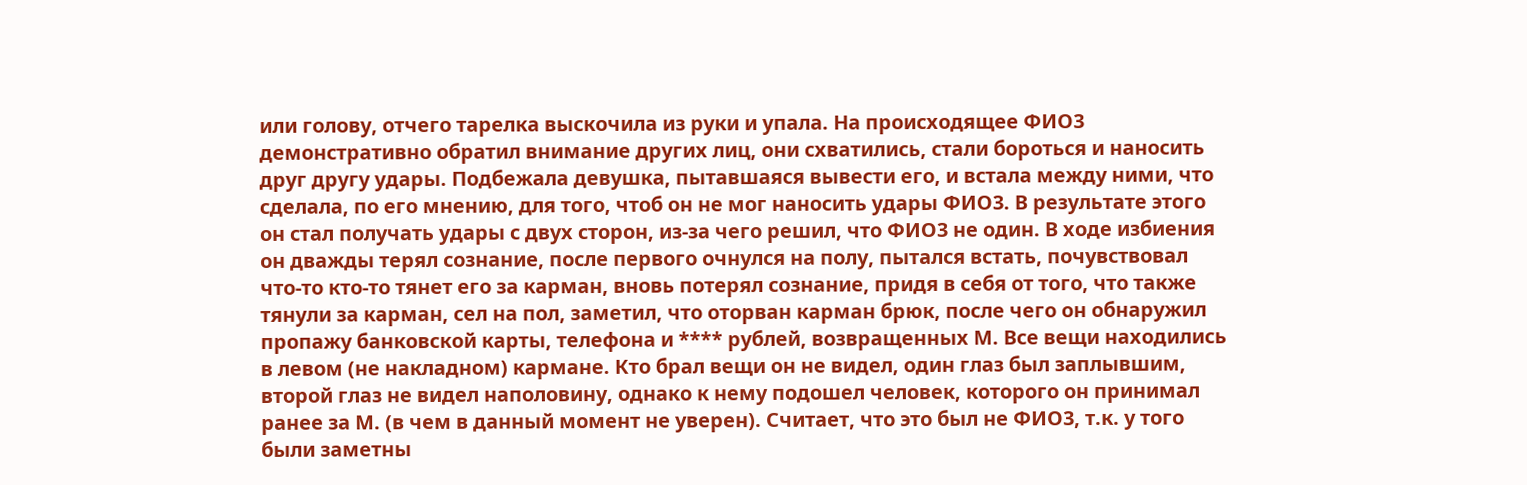или голову, отчего тарелка выскочила из руки и упала. На происходящее ФИО3 демонстративно обратил внимание других лиц, они схватились, стали бороться и наносить друг другу удары. Подбежала девушка, пытавшаяся вывести его, и встала между ними, что сделала, по его мнению, для того, чтоб он не мог наносить удары ФИО3. В результате этого он стал получать удары с двух сторон, из-за чего решил, что ФИО3 не один. В ходе избиения он дважды терял сознание, после первого очнулся на полу, пытался встать, почувствовал что-то кто-то тянет его за карман, вновь потерял сознание, придя в себя от того, что также тянули за карман, сел на пол, заметил, что оторван карман брюк, после чего он обнаружил пропажу банковской карты, телефона и **** рублей, возвращенных М. Все вещи находились в левом (не накладном) кармане. Кто брал вещи он не видел, один глаз был заплывшим, второй глаз не видел наполовину, однако к нему подошел человек, которого он принимал ранее за М. (в чем в данный момент не уверен). Считает, что это был не ФИО3, т.к. у того были заметны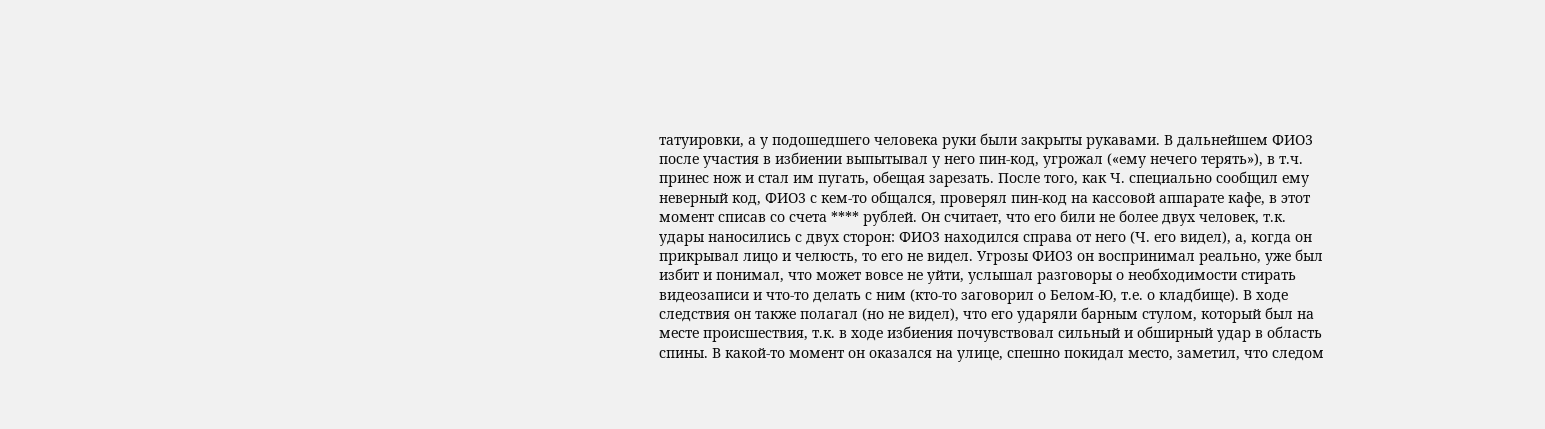татуировки, а у подошедшего человека руки были закрыты рукавами. В дальнейшем ФИО3 после участия в избиении выпытывал у него пин-код, угрожал («ему нечего терять»), в т.ч. принес нож и стал им пугать, обещая зарезать. После того, как Ч. специально сообщил ему неверный код, ФИО3 с кем-то общался, проверял пин-код на кассовой аппарате кафе, в этот момент списав со счета **** рублей. Он считает, что его били не более двух человек, т.к. удары наносились с двух сторон: ФИО3 находился справа от него (Ч. его видел), а, когда он прикрывал лицо и челюсть, то его не видел. Угрозы ФИО3 он воспринимал реально, уже был избит и понимал, что может вовсе не уйти, услышал разговоры о необходимости стирать видеозаписи и что-то делать с ним (кто-то заговорил о Белом-Ю, т.е. о кладбище). В ходе следствия он также полагал (но не видел), что его ударяли барным стулом, который был на месте происшествия, т.к. в ходе избиения почувствовал сильный и обширный удар в область спины. В какой-то момент он оказался на улице, спешно покидал место, заметил, что следом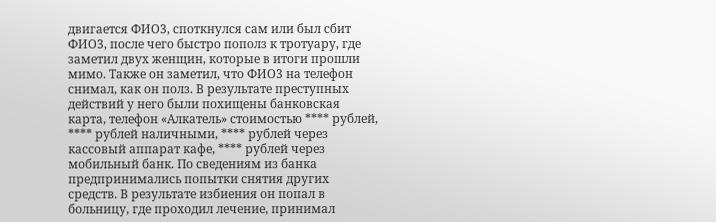двигается ФИО3, споткнулся сам или был сбит ФИО3, после чего быстро пополз к тротуару, где заметил двух женщин, которые в итоги прошли мимо. Также он заметил, что ФИО3 на телефон снимал, как он полз. В результате преступных действий у него были похищены банковская карта, телефон «Алкатель» стоимостью **** рублей, **** рублей наличными, **** рублей через кассовый аппарат кафе, **** рублей через мобильный банк. По сведениям из банка предпринимались попытки снятия других средств. В результате избиения он попал в больницу, где проходил лечение, принимал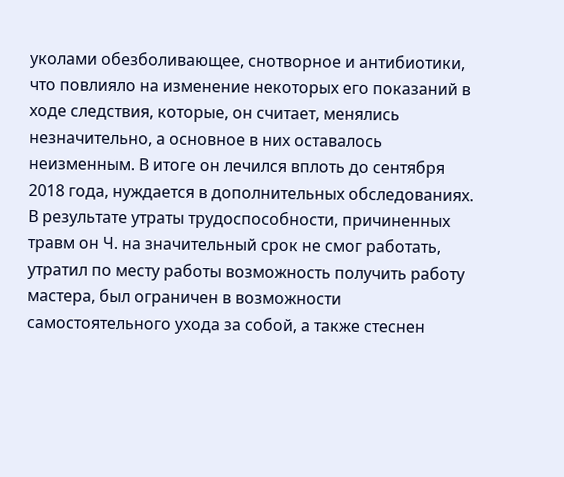уколами обезболивающее, снотворное и антибиотики, что повлияло на изменение некоторых его показаний в ходе следствия, которые, он считает, менялись незначительно, а основное в них оставалось неизменным. В итоге он лечился вплоть до сентября 2018 года, нуждается в дополнительных обследованиях. В результате утраты трудоспособности, причиненных травм он Ч. на значительный срок не смог работать, утратил по месту работы возможность получить работу мастера, был ограничен в возможности самостоятельного ухода за собой, а также стеснен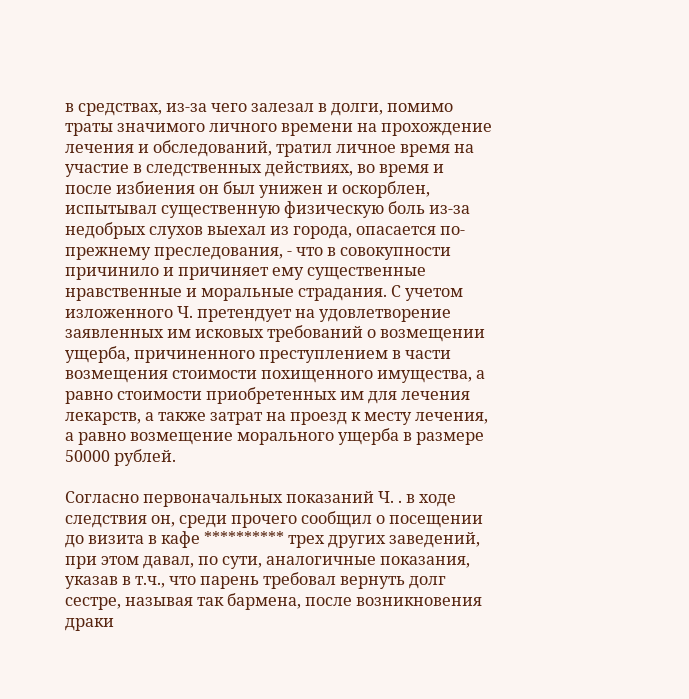в средствах, из-за чего залезал в долги, помимо траты значимого личного времени на прохождение лечения и обследований, тратил личное время на участие в следственных действиях, во время и после избиения он был унижен и оскорблен, испытывал существенную физическую боль из-за недобрых слухов выехал из города, опасается по-прежнему преследования, - что в совокупности причинило и причиняет ему существенные нравственные и моральные страдания. С учетом изложенного Ч. претендует на удовлетворение заявленных им исковых требований о возмещении ущерба, причиненного преступлением в части возмещения стоимости похищенного имущества, а равно стоимости приобретенных им для лечения лекарств, а также затрат на проезд к месту лечения, а равно возмещение морального ущерба в размере 50000 рублей.

Согласно первоначальных показаний Ч. . в ходе следствия он, среди прочего сообщил о посещении до визита в кафе ********** трех других заведений, при этом давал, по сути, аналогичные показания, указав в т.ч., что парень требовал вернуть долг сестре, называя так бармена, после возникновения драки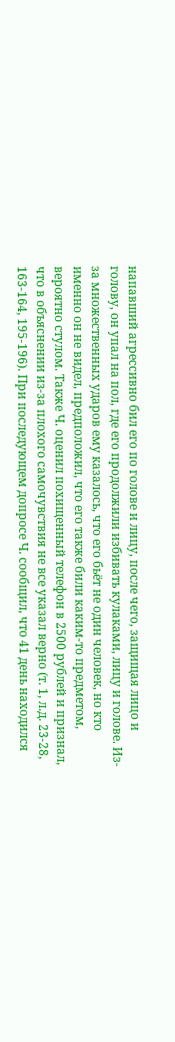напавший агрессивно бил его по голове и лицу, после чего, защищая лицо и голову, он упал на пол, где его продолжили избивать кулаками, лицу и голове. Из-за множественных ударов ему казалось, что его бьёт не один человек, но кто именно он не видел, предположил, что его также били каким-то предметом, вероятно стулом. Также Ч. оценил похищенный телефон в 2500 рублей и признал, что в объяснении из-за плохого самочувствия не все указал верно (т. 1, л.д. 23-28, 163-164, 195-196). При последующем допросе Ч. сообщил, что 41 день находился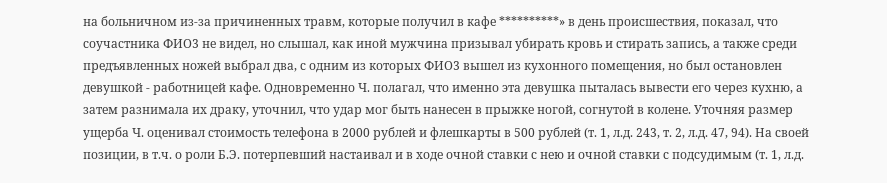на больничном из-за причиненных травм, которые получил в кафе **********» в день происшествия, показал, что соучастника ФИО3 не видел, но слышал, как иной мужчина призывал убирать кровь и стирать запись, а также среди предъявленных ножей выбрал два, с одним из которых ФИО3 вышел из кухонного помещения, но был остановлен девушкой - работницей кафе. Одновременно Ч. полагал, что именно эта девушка пыталась вывести его через кухню, а затем разнимала их драку, уточнил, что удар мог быть нанесен в прыжке ногой, согнутой в колене. Уточняя размер ущерба Ч. оценивал стоимость телефона в 2000 рублей и флешкарты в 500 рублей (т. 1, л.д. 243, т. 2, л.д. 47, 94). На своей позиции, в т.ч. о роли Б.Э. потерпевший настаивал и в ходе очной ставки с нею и очной ставки с подсудимым (т. 1, л.д.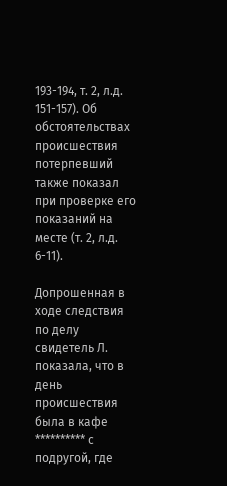193-194, т. 2, л.д. 151-157). Об обстоятельствах происшествия потерпевший также показал при проверке его показаний на месте (т. 2, л.д. 6-11).

Допрошенная в ходе следствия по делу свидетель Л. показала, что в день происшествия была в кафе ********** с подругой, где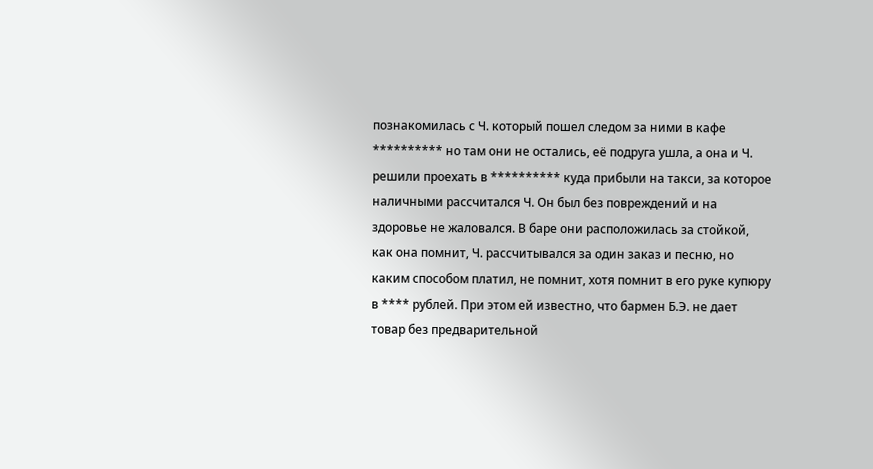познакомилась с Ч. который пошел следом за ними в кафе ********** но там они не остались, её подруга ушла, а она и Ч. решили проехать в ********** куда прибыли на такси, за которое наличными рассчитался Ч. Он был без повреждений и на здоровье не жаловался. В баре они расположилась за стойкой, как она помнит, Ч. рассчитывался за один заказ и песню, но каким способом платил, не помнит, хотя помнит в его руке купюру в **** рублей. При этом ей известно, что бармен Б.Э. не дает товар без предварительной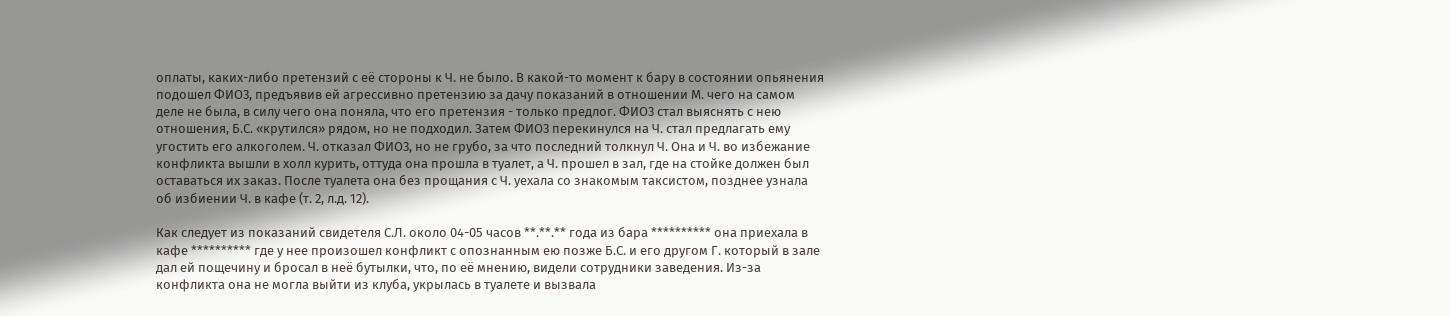оплаты, каких-либо претензий с её стороны к Ч. не было. В какой-то момент к бару в состоянии опьянения подошел ФИО3, предъявив ей агрессивно претензию за дачу показаний в отношении М. чего на самом деле не была, в силу чего она поняла, что его претензия - только предлог. ФИО3 стал выяснять с нею отношения, Б.С. «крутился» рядом, но не подходил. Затем ФИО3 перекинулся на Ч. стал предлагать ему угостить его алкоголем. Ч. отказал ФИО3, но не грубо, за что последний толкнул Ч. Она и Ч. во избежание конфликта вышли в холл курить, оттуда она прошла в туалет, а Ч. прошел в зал, где на стойке должен был оставаться их заказ. После туалета она без прощания с Ч. уехала со знакомым таксистом, позднее узнала об избиении Ч. в кафе (т. 2, л.д. 12).

Как следует из показаний свидетеля С.Л. около 04-05 часов **.**.** года из бара ********** она приехала в кафе ********** где у нее произошел конфликт с опознанным ею позже Б.С. и его другом Г. который в зале дал ей пощечину и бросал в неё бутылки, что, по её мнению, видели сотрудники заведения. Из-за конфликта она не могла выйти из клуба, укрылась в туалете и вызвала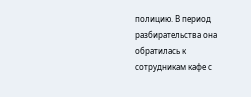полицию. В период разбирательства она обратилась к сотрудникам кафе с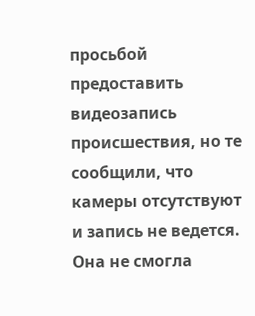просьбой предоставить видеозапись происшествия, но те сообщили, что камеры отсутствуют и запись не ведется. Она не смогла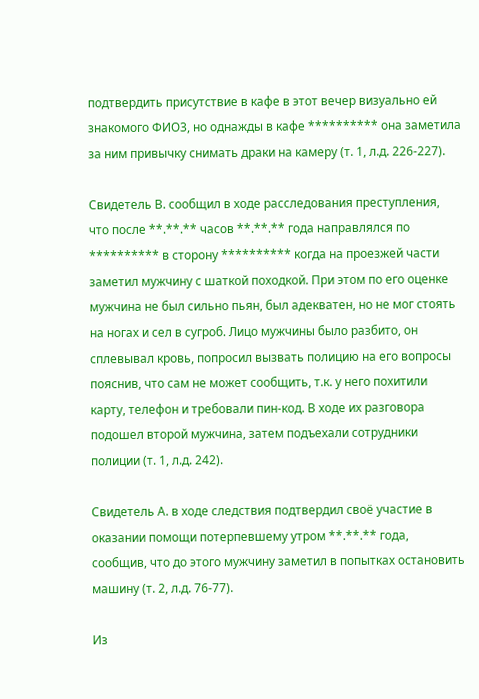подтвердить присутствие в кафе в этот вечер визуально ей знакомого ФИО3, но однажды в кафе ********** она заметила за ним привычку снимать драки на камеру (т. 1, л.д. 226-227).

Свидетель В. сообщил в ходе расследования преступления, что после **.**.** часов **.**.** года направлялся по ********** в сторону ********** когда на проезжей части заметил мужчину с шаткой походкой. При этом по его оценке мужчина не был сильно пьян, был адекватен, но не мог стоять на ногах и сел в сугроб. Лицо мужчины было разбито, он сплевывал кровь, попросил вызвать полицию на его вопросы пояснив, что сам не может сообщить, т.к. у него похитили карту, телефон и требовали пин-код. В ходе их разговора подошел второй мужчина, затем подъехали сотрудники полиции (т. 1, л.д. 242).

Свидетель А. в ходе следствия подтвердил своё участие в оказании помощи потерпевшему утром **.**.** года, сообщив, что до этого мужчину заметил в попытках остановить машину (т. 2, л.д. 76-77).

Из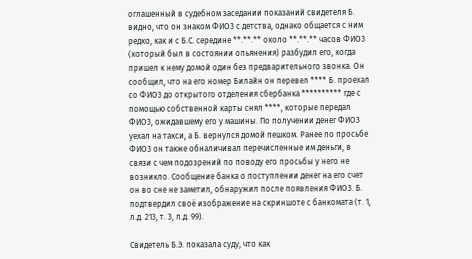оглашенный в судебном заседании показаний свидетеля Б. видно, что он знаком ФИО3 с детства, однако общается с ним редко, как и с Б.С. середине **.**.** около **.**.** часов ФИО3 (который был в состоянии опьянения) разбудил его, когда пришел к нему домой один без предварительного звонка. Он сообщил, что на его номер Билайн он перевел **** Б. проехал со ФИО3 до открытого отделения сбербанка ********** где с помощью собственной карты снял ****, которые передал ФИО3, ожидавшему его у машины. По получении денег ФИО3 уехал на такси, а Б. вернулся домой пешком. Ранее по просьбе ФИО3 он также обналичивал перечисленные им деньги, в связи с чем подозрений по поводу его просьбы у него не возникло. Сообщение банка о поступлении денег на его счет он во сне не заметил, обнаружил после появления ФИО3. Б. подтвердил своё изображение на скриншоте с банкомата (т. 1, л.д. 213, т. 3, л.д. 99).

Свидетель Б.Э. показала суду, что как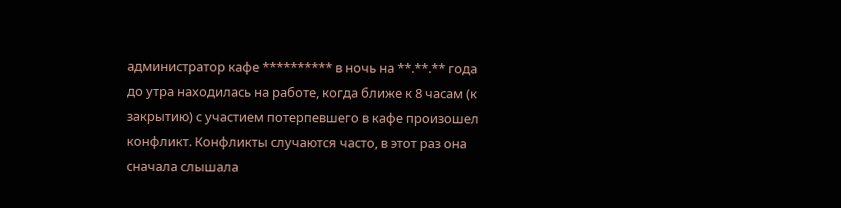администратор кафе ********** в ночь на **.**.** года до утра находилась на работе, когда ближе к 8 часам (к закрытию) с участием потерпевшего в кафе произошел конфликт. Конфликты случаются часто, в этот раз она сначала слышала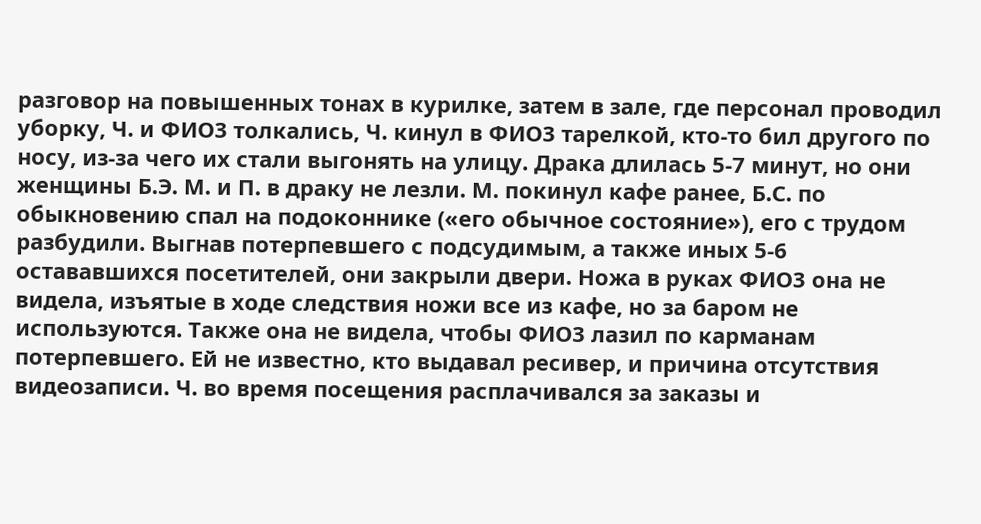разговор на повышенных тонах в курилке, затем в зале, где персонал проводил уборку, Ч. и ФИО3 толкались, Ч. кинул в ФИО3 тарелкой, кто-то бил другого по носу, из-за чего их стали выгонять на улицу. Драка длилась 5-7 минут, но они женщины Б.Э. М. и П. в драку не лезли. М. покинул кафе ранее, Б.С. по обыкновению спал на подоконнике («его обычное состояние»), его с трудом разбудили. Выгнав потерпевшего с подсудимым, а также иных 5-6 остававшихся посетителей, они закрыли двери. Ножа в руках ФИО3 она не видела, изъятые в ходе следствия ножи все из кафе, но за баром не используются. Также она не видела, чтобы ФИО3 лазил по карманам потерпевшего. Ей не известно, кто выдавал ресивер, и причина отсутствия видеозаписи. Ч. во время посещения расплачивался за заказы и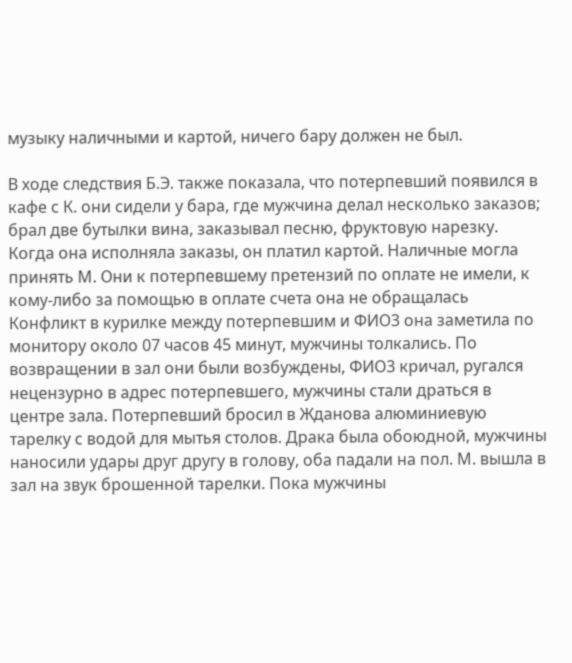музыку наличными и картой, ничего бару должен не был.

В ходе следствия Б.Э. также показала, что потерпевший появился в кафе с К. они сидели у бара, где мужчина делал несколько заказов; брал две бутылки вина, заказывал песню, фруктовую нарезку. Когда она исполняла заказы, он платил картой. Наличные могла принять М. Они к потерпевшему претензий по оплате не имели, к кому-либо за помощью в оплате счета она не обращалась Конфликт в курилке между потерпевшим и ФИО3 она заметила по монитору около 07 часов 45 минут, мужчины толкались. По возвращении в зал они были возбуждены, ФИО3 кричал, ругался нецензурно в адрес потерпевшего, мужчины стали драться в центре зала. Потерпевший бросил в Жданова алюминиевую тарелку с водой для мытья столов. Драка была обоюдной, мужчины наносили удары друг другу в голову, оба падали на пол. М. вышла в зал на звук брошенной тарелки. Пока мужчины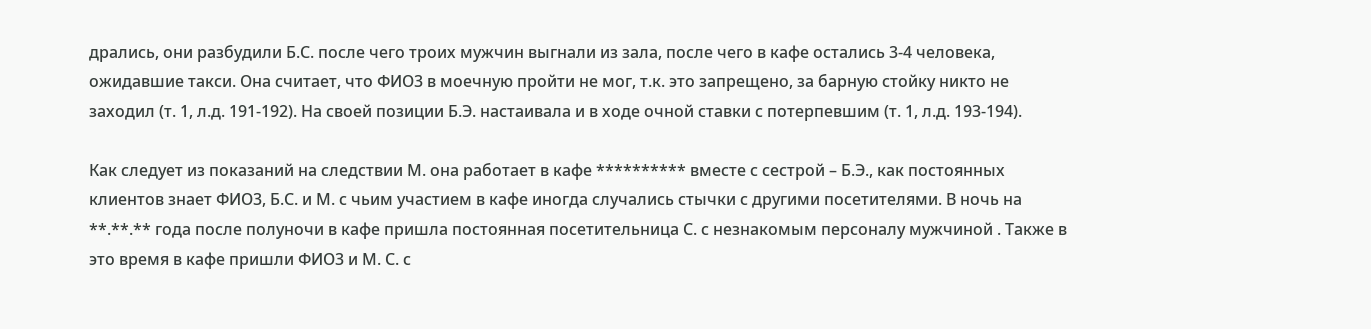дрались, они разбудили Б.С. после чего троих мужчин выгнали из зала, после чего в кафе остались 3-4 человека, ожидавшие такси. Она считает, что ФИО3 в моечную пройти не мог, т.к. это запрещено, за барную стойку никто не заходил (т. 1, л.д. 191-192). На своей позиции Б.Э. настаивала и в ходе очной ставки с потерпевшим (т. 1, л.д. 193-194).

Как следует из показаний на следствии М. она работает в кафе ********** вместе с сестрой – Б.Э., как постоянных клиентов знает ФИО3, Б.С. и М. с чьим участием в кафе иногда случались стычки с другими посетителями. В ночь на **.**.** года после полуночи в кафе пришла постоянная посетительница С. с незнакомым персоналу мужчиной . Также в это время в кафе пришли ФИО3 и М. С. с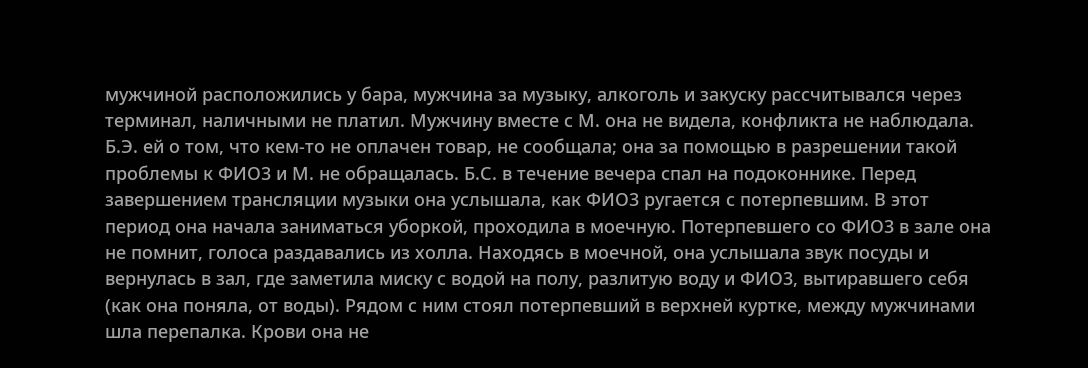мужчиной расположились у бара, мужчина за музыку, алкоголь и закуску рассчитывался через терминал, наличными не платил. Мужчину вместе с М. она не видела, конфликта не наблюдала. Б.Э. ей о том, что кем-то не оплачен товар, не сообщала; она за помощью в разрешении такой проблемы к ФИО3 и М. не обращалась. Б.С. в течение вечера спал на подоконнике. Перед завершением трансляции музыки она услышала, как ФИО3 ругается с потерпевшим. В этот период она начала заниматься уборкой, проходила в моечную. Потерпевшего со ФИО3 в зале она не помнит, голоса раздавались из холла. Находясь в моечной, она услышала звук посуды и вернулась в зал, где заметила миску с водой на полу, разлитую воду и ФИО3, вытиравшего себя (как она поняла, от воды). Рядом с ним стоял потерпевший в верхней куртке, между мужчинами шла перепалка. Крови она не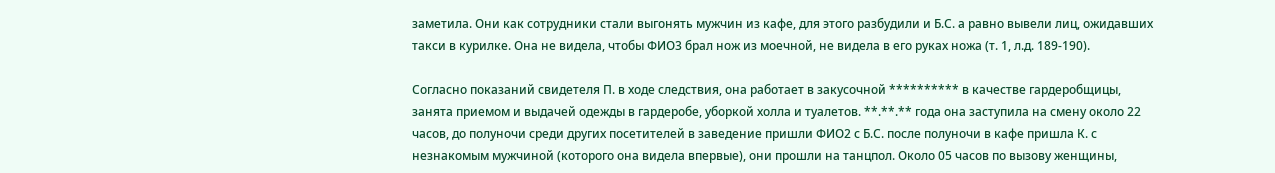заметила. Они как сотрудники стали выгонять мужчин из кафе, для этого разбудили и Б.С. а равно вывели лиц, ожидавших такси в курилке. Она не видела, чтобы ФИО3 брал нож из моечной, не видела в его руках ножа (т. 1, л.д. 189-190).

Согласно показаний свидетеля П. в ходе следствия, она работает в закусочной ********** в качестве гардеробщицы, занята приемом и выдачей одежды в гардеробе, уборкой холла и туалетов. **.**.** года она заступила на смену около 22 часов, до полуночи среди других посетителей в заведение пришли ФИО2 с Б.С. после полуночи в кафе пришла К. с незнакомым мужчиной (которого она видела впервые), они прошли на танцпол. Около 05 часов по вызову женщины,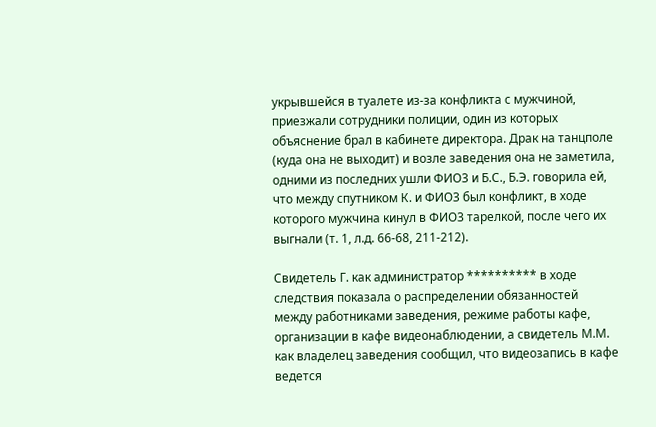укрывшейся в туалете из-за конфликта с мужчиной, приезжали сотрудники полиции, один из которых объяснение брал в кабинете директора. Драк на танцполе (куда она не выходит) и возле заведения она не заметила, одними из последних ушли ФИО3 и Б.С., Б.Э. говорила ей, что между спутником К. и ФИО3 был конфликт, в ходе которого мужчина кинул в ФИО3 тарелкой, после чего их выгнали (т. 1, л.д. 66-68, 211-212).

Свидетель Г. как администратор ********** в ходе следствия показала о распределении обязанностей между работниками заведения, режиме работы кафе, организации в кафе видеонаблюдении, а свидетель М.М. как владелец заведения сообщил, что видеозапись в кафе ведется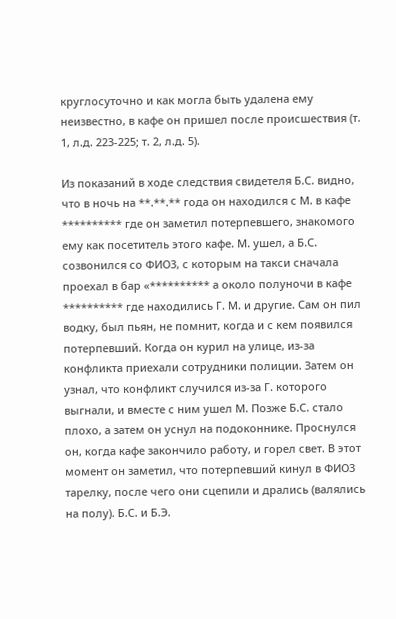круглосуточно и как могла быть удалена ему неизвестно, в кафе он пришел после происшествия (т. 1, л.д. 223-225; т. 2, л.д. 5).

Из показаний в ходе следствия свидетеля Б.С. видно, что в ночь на **.**.** года он находился с М. в кафе ********** где он заметил потерпевшего, знакомого ему как посетитель этого кафе. М. ушел, а Б.С. созвонился со ФИО3, с которым на такси сначала проехал в бар «********** а около полуночи в кафе ********** где находились Г. М. и другие. Сам он пил водку, был пьян, не помнит, когда и с кем появился потерпевший. Когда он курил на улице, из-за конфликта приехали сотрудники полиции. Затем он узнал, что конфликт случился из-за Г. которого выгнали, и вместе с ним ушел М. Позже Б.С. стало плохо, а затем он уснул на подоконнике. Проснулся он, когда кафе закончило работу, и горел свет. В этот момент он заметил, что потерпевший кинул в ФИО3 тарелку, после чего они сцепили и дрались (валялись на полу). Б.С. и Б.Э.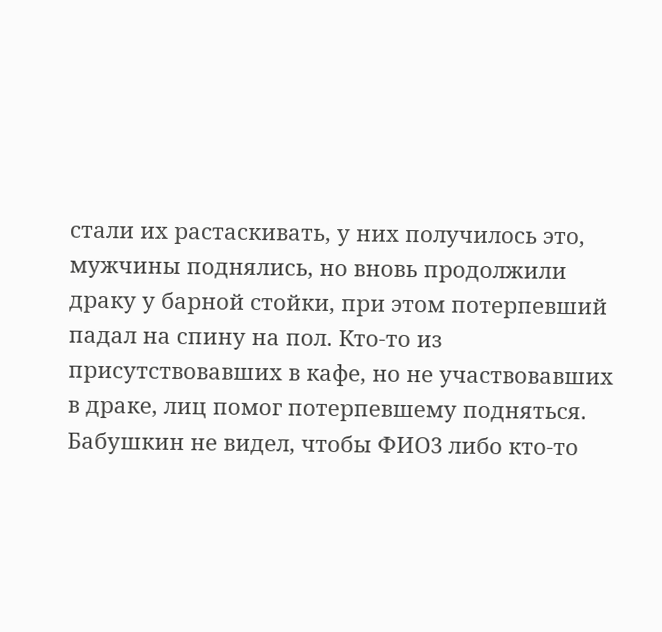стали их растаскивать, у них получилось это, мужчины поднялись, но вновь продолжили драку у барной стойки, при этом потерпевший падал на спину на пол. Кто-то из присутствовавших в кафе, но не участвовавших в драке, лиц помог потерпевшему подняться. Бабушкин не видел, чтобы ФИО3 либо кто-то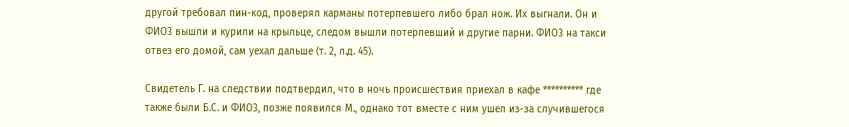другой требовал пин-код, проверял карманы потерпевшего либо брал нож. Их выгнали. Он и ФИО3 вышли и курили на крыльце, следом вышли потерпевший и другие парни. ФИО3 на такси отвез его домой, сам уехал дальше (т. 2, л.д. 45).

Свидетель Г. на следствии подтвердил, что в ночь происшествия приехал в кафе ********** где также были Б.С. и ФИО3, позже появился М., однако тот вместе с ним ушел из-за случившегося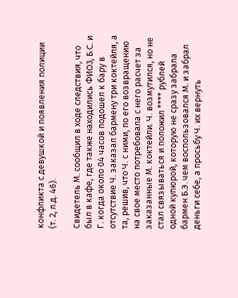конфликта с девушкой и появления полиции (т. 2, л.д. 46).

Свидетель М. сообщил в ходе следствия, что был в кафе, где также находились ФИО3, Б.С. и Г. когда около 04 часов подошел к бару в отсутствие Ч. заказал бармену три коктейля, а та, решив, что Ч. с ними, по его возвращению на свое место потребовала с него расчет за заказанные М. коктейли. Ч. возмутился, но не стал связываться и положил **** рублей одной купюрой, которую не сразу забрала бармен Б.Э. чем воспользовался М. и забрал деньги себе, а просьбу Ч. их вернуть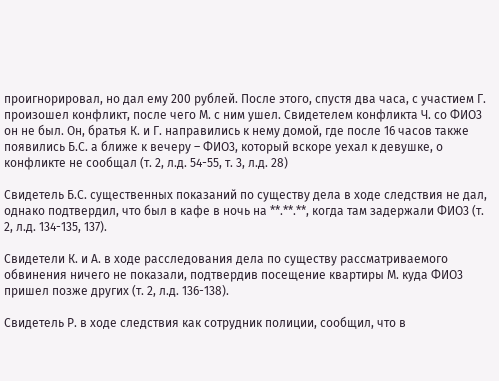проигнорировал, но дал ему 200 рублей. После этого, спустя два часа, с участием Г. произошел конфликт, после чего М. с ним ушел. Свидетелем конфликта Ч. со ФИО3 он не был. Он, братья К. и Г. направились к нему домой, где после 16 часов также появились Б.С. а ближе к вечеру – ФИО3, который вскоре уехал к девушке, о конфликте не сообщал (т. 2, л.д. 54-55, т. 3, л.д. 28)

Свидетель Б.С. существенных показаний по существу дела в ходе следствия не дал, однако подтвердил, что был в кафе в ночь на **.**.**, когда там задержали ФИО3 (т. 2, л.д. 134-135, 137).

Свидетели К. и А. в ходе расследования дела по существу рассматриваемого обвинения ничего не показали, подтвердив посещение квартиры М. куда ФИО3 пришел позже других (т. 2, л.д. 136-138).

Свидетель Р. в ходе следствия как сотрудник полиции, сообщил, что в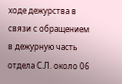ходе дежурства в связи с обращением в дежурную часть отдела С.Л. около 06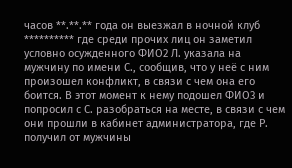часов **.**.** года он выезжал в ночной клуб ********** где среди прочих лиц он заметил условно осужденного ФИО2 Л. указала на мужчину по имени С., сообщив, что у неё с ним произошел конфликт, в связи с чем она его боится. В этот момент к нему подошел ФИО3 и попросил с С. разобраться на месте, в связи с чем они прошли в кабинет администратора, где Р. получил от мужчины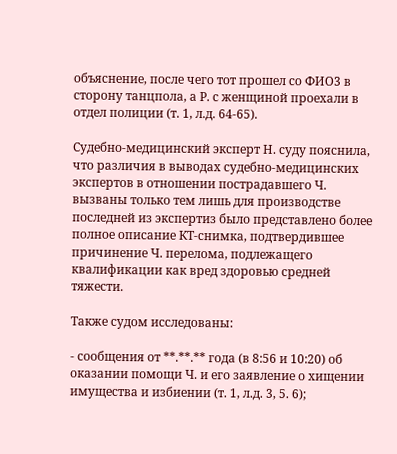объяснение, после чего тот прошел со ФИО3 в сторону танцпола, а Р. с женщиной проехали в отдел полиции (т. 1, л.д. 64-65).

Судебно-медицинский эксперт Н. суду пояснила, что различия в выводах судебно-медицинских экспертов в отношении пострадавшего Ч. вызваны только тем лишь для производстве последней из экспертиз было представлено более полное описание КТ-снимка, подтвердившее причинение Ч. перелома, подлежащего квалификации как вред здоровью средней тяжести.

Также судом исследованы:

- сообщения от **.**.** года (в 8:56 и 10:20) об оказании помощи Ч. и его заявление о хищении имущества и избиении (т. 1, л.д. 3, 5. 6);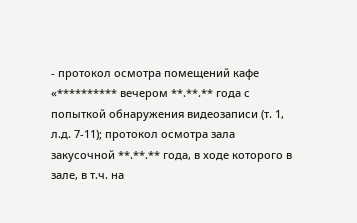- протокол осмотра помещений кафе «********** вечером **.**.** года с попыткой обнаружения видеозаписи (т. 1, л.д. 7-11); протокол осмотра зала закусочной **.**.** года, в ходе которого в зале, в т.ч. на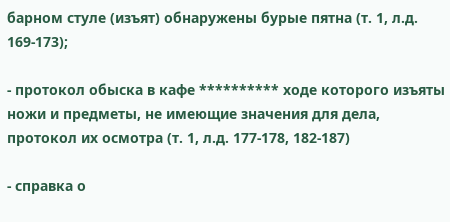барном стуле (изъят) обнаружены бурые пятна (т. 1, л.д. 169-173);

- протокол обыска в кафе ********** ходе которого изъяты ножи и предметы, не имеющие значения для дела, протокол их осмотра (т. 1, л.д. 177-178, 182-187)

- справка о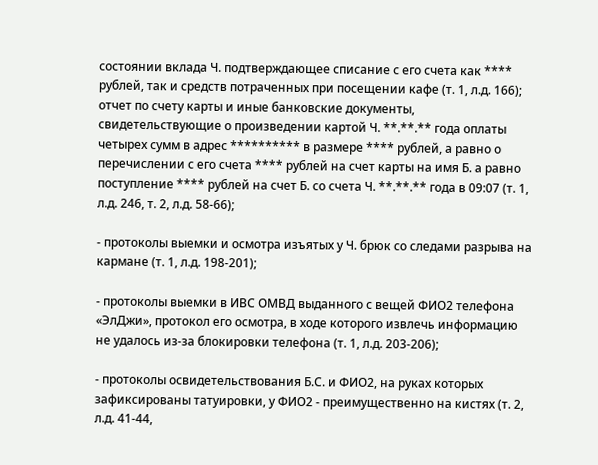состоянии вклада Ч. подтверждающее списание с его счета как **** рублей, так и средств потраченных при посещении кафе (т. 1, л.д. 166); отчет по счету карты и иные банковские документы, свидетельствующие о произведении картой Ч. **.**.** года оплаты четырех сумм в адрес ********** в размере **** рублей, а равно о перечислении с его счета **** рублей на счет карты на имя Б. а равно поступление **** рублей на счет Б. со счета Ч. **.**.** года в 09:07 (т. 1, л.д. 246, т. 2, л.д. 58-66);

- протоколы выемки и осмотра изъятых у Ч. брюк со следами разрыва на кармане (т. 1, л.д. 198-201);

- протоколы выемки в ИВС ОМВД выданного с вещей ФИО2 телефона «ЭлДжи», протокол его осмотра, в ходе которого извлечь информацию не удалось из-за блокировки телефона (т. 1, л.д. 203-206);

- протоколы освидетельствования Б.С. и ФИО2, на руках которых зафиксированы татуировки, у ФИО2 - преимущественно на кистях (т. 2, л.д. 41-44,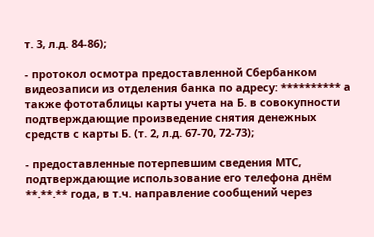т. 3, л.д. 84-86);

- протокол осмотра предоставленной Сбербанком видеозаписи из отделения банка по адресу: ********** а также фототаблицы карты учета на Б. в совокупности подтверждающие произведение снятия денежных средств с карты Б. (т. 2, л.д. 67-70, 72-73);

- предоставленные потерпевшим сведения МТС, подтверждающие использование его телефона днём **.**.** года, в т.ч. направление сообщений через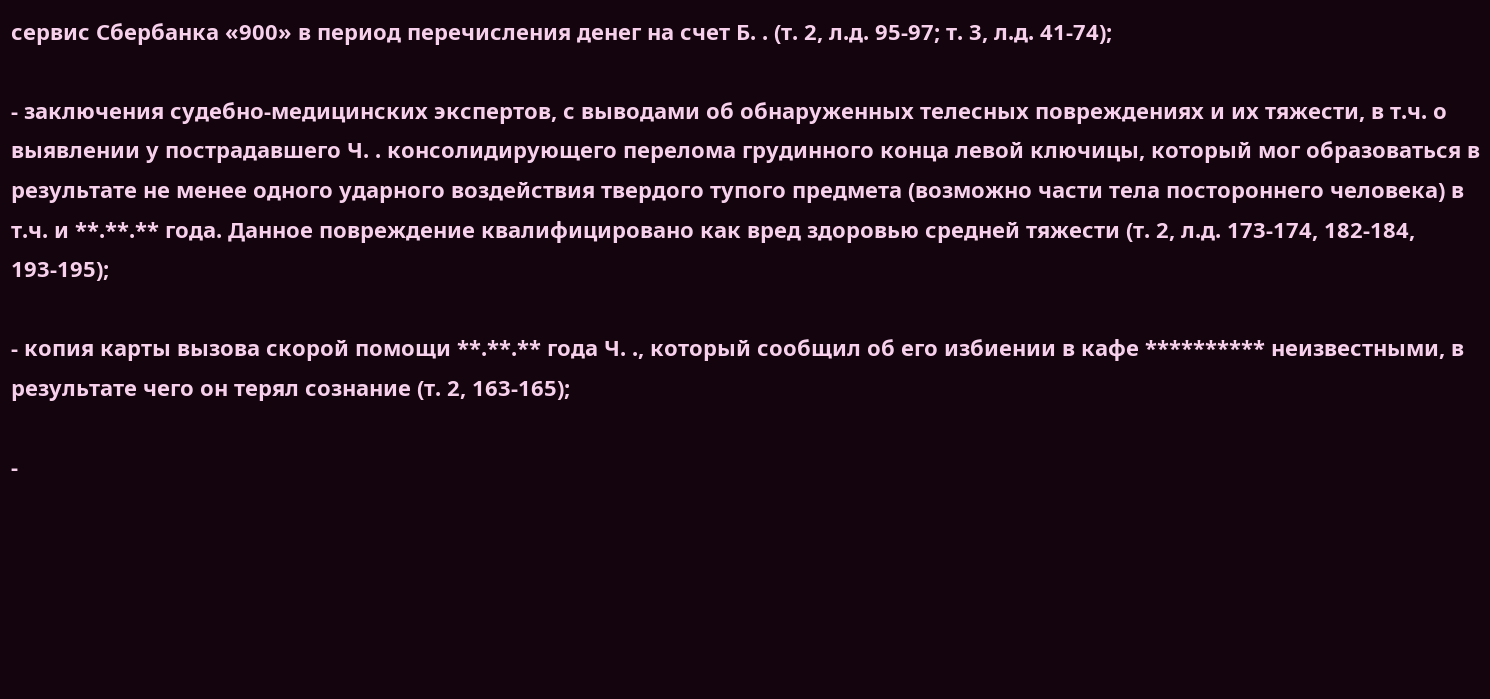сервис Сбербанка «900» в период перечисления денег на счет Б. . (т. 2, л.д. 95-97; т. 3, л.д. 41-74);

- заключения судебно-медицинских экспертов, с выводами об обнаруженных телесных повреждениях и их тяжести, в т.ч. о выявлении у пострадавшего Ч. . консолидирующего перелома грудинного конца левой ключицы, который мог образоваться в результате не менее одного ударного воздействия твердого тупого предмета (возможно части тела постороннего человека) в т.ч. и **.**.** года. Данное повреждение квалифицировано как вред здоровью средней тяжести (т. 2, л.д. 173-174, 182-184, 193-195);

- копия карты вызова скорой помощи **.**.** года Ч. ., который сообщил об его избиении в кафе ********** неизвестными, в результате чего он терял сознание (т. 2, 163-165);

-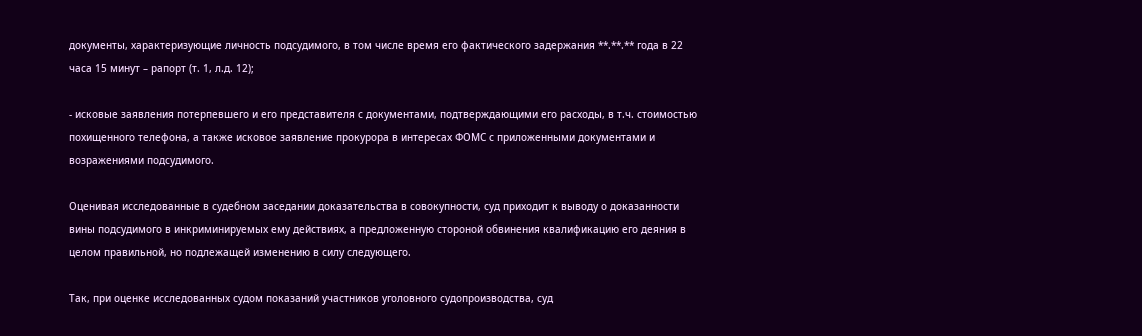документы, характеризующие личность подсудимого, в том числе время его фактического задержания **.**.** года в 22 часа 15 минут – рапорт (т. 1, л.д. 12);

- исковые заявления потерпевшего и его представителя с документами, подтверждающими его расходы, в т.ч. стоимостью похищенного телефона, а также исковое заявление прокурора в интересах ФОМС с приложенными документами и возражениями подсудимого.

Оценивая исследованные в судебном заседании доказательства в совокупности, суд приходит к выводу о доказанности вины подсудимого в инкриминируемых ему действиях, а предложенную стороной обвинения квалификацию его деяния в целом правильной, но подлежащей изменению в силу следующего.

Так, при оценке исследованных судом показаний участников уголовного судопроизводства, суд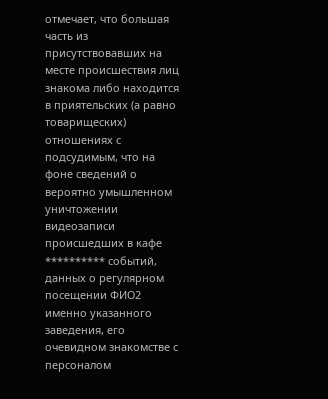отмечает, что большая часть из присутствовавших на месте происшествия лиц знакома либо находится в приятельских (а равно товарищеских) отношениях с подсудимым, что на фоне сведений о вероятно умышленном уничтожении видеозаписи происшедших в кафе ********** событий, данных о регулярном посещении ФИО2 именно указанного заведения, его очевидном знакомстве с персоналом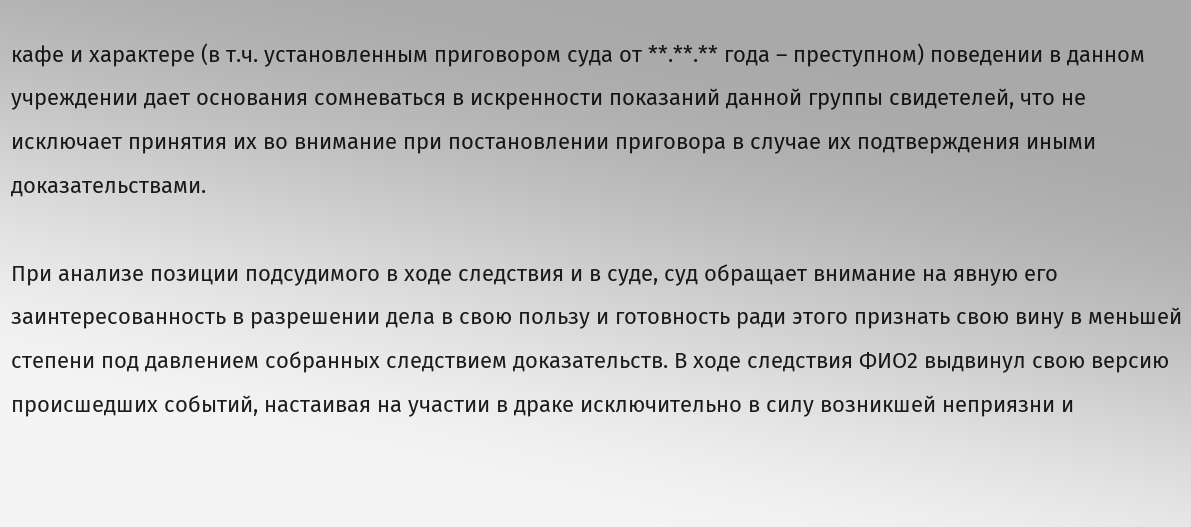кафе и характере (в т.ч. установленным приговором суда от **.**.** года – преступном) поведении в данном учреждении дает основания сомневаться в искренности показаний данной группы свидетелей, что не исключает принятия их во внимание при постановлении приговора в случае их подтверждения иными доказательствами.

При анализе позиции подсудимого в ходе следствия и в суде, суд обращает внимание на явную его заинтересованность в разрешении дела в свою пользу и готовность ради этого признать свою вину в меньшей степени под давлением собранных следствием доказательств. В ходе следствия ФИО2 выдвинул свою версию происшедших событий, настаивая на участии в драке исключительно в силу возникшей неприязни и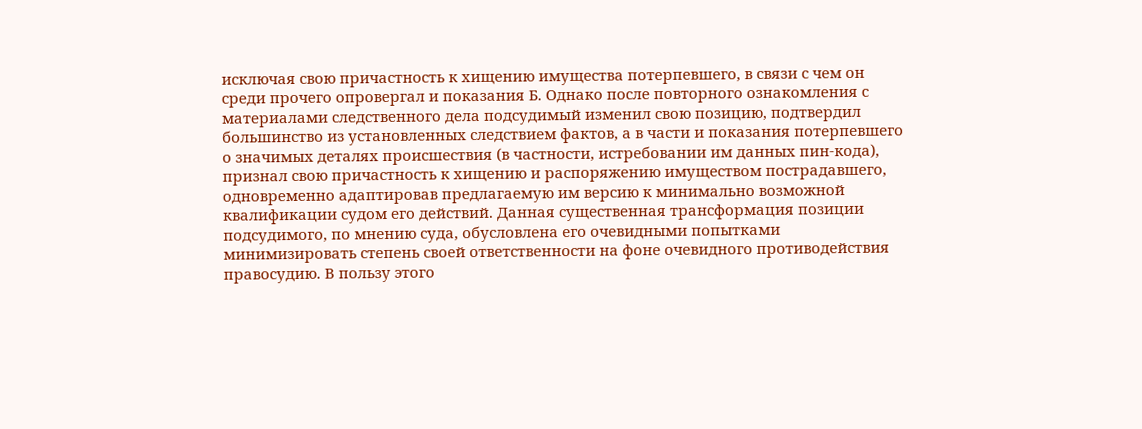исключая свою причастность к хищению имущества потерпевшего, в связи с чем он среди прочего опровергал и показания Б. Однако после повторного ознакомления с материалами следственного дела подсудимый изменил свою позицию, подтвердил большинство из установленных следствием фактов, а в части и показания потерпевшего о значимых деталях происшествия (в частности, истребовании им данных пин-кода), признал свою причастность к хищению и распоряжению имуществом пострадавшего, одновременно адаптировав предлагаемую им версию к минимально возможной квалификации судом его действий. Данная существенная трансформация позиции подсудимого, по мнению суда, обусловлена его очевидными попытками минимизировать степень своей ответственности на фоне очевидного противодействия правосудию. В пользу этого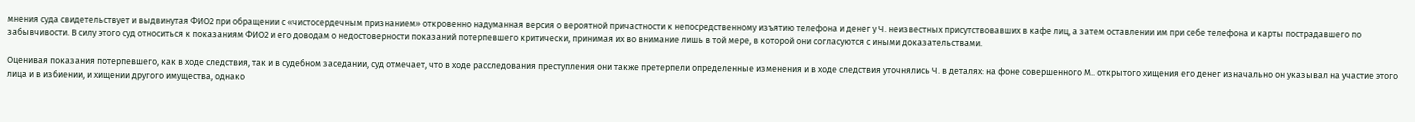мнения суда свидетельствует и выдвинутая ФИО2 при обращении с «чистосердечным признанием» откровенно надуманная версия о вероятной причастности к непосредственному изъятию телефона и денег у Ч. неизвестных присутствовавших в кафе лиц, а затем оставлении им при себе телефона и карты пострадавшего по забывчивости. В силу этого суд относиться к показаниям ФИО2 и его доводам о недостоверности показаний потерпевшего критически, принимая их во внимание лишь в той мере, в которой они согласуются с иными доказательствами.

Оценивая показания потерпевшего, как в ходе следствия, так и в судебном заседании, суд отмечает, что в ходе расследования преступления они также претерпели определенные изменения и в ходе следствия уточнялись Ч. в деталях: на фоне совершенного М.. открытого хищения его денег изначально он указывал на участие этого лица и в избиении, и хищении другого имущества, однако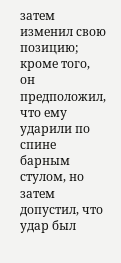затем изменил свою позицию; кроме того, он предположил, что ему ударили по спине барным стулом, но затем допустил, что удар был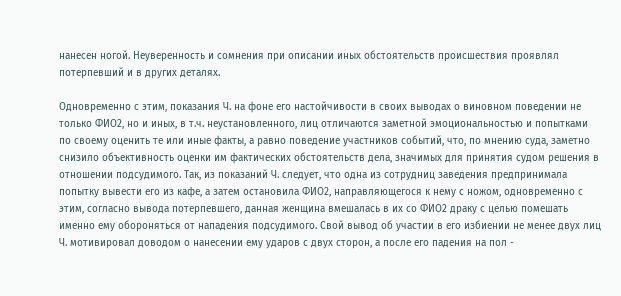нанесен ногой. Неуверенность и сомнения при описании иных обстоятельств происшествия проявлял потерпевший и в других деталях.

Одновременно с этим, показания Ч. на фоне его настойчивости в своих выводах о виновном поведении не только ФИО2, но и иных, в т.ч. неустановленного, лиц отличаются заметной эмоциональностью и попытками по своему оценить те или иные факты, а равно поведение участников событий, что, по мнению суда, заметно снизило объективность оценки им фактических обстоятельств дела, значимых для принятия судом решения в отношении подсудимого. Так, из показаний Ч. следует, что одна из сотрудниц заведения предпринимала попытку вывести его из кафе, а затем остановила ФИО2, направляющегося к нему с ножом, одновременно с этим, согласно вывода потерпевшего, данная женщина вмешалась в их со ФИО2 драку с целью помешать именно ему обороняться от нападения подсудимого. Свой вывод об участии в его избиении не менее двух лиц Ч. мотивировал доводом о нанесении ему ударов с двух сторон, а после его падения на пол -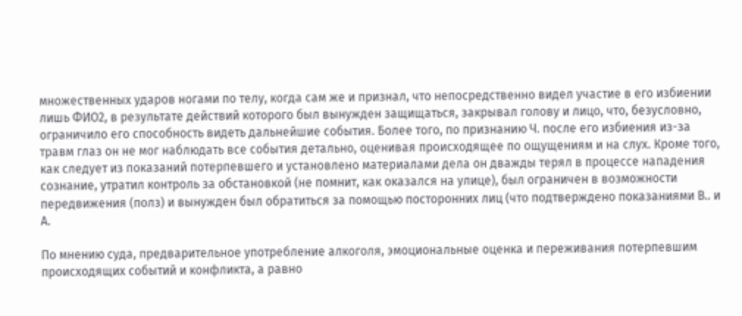множественных ударов ногами по телу, когда сам же и признал, что непосредственно видел участие в его избиении лишь ФИО2, в результате действий которого был вынужден защищаться, закрывал голову и лицо, что, безусловно, ограничило его способность видеть дальнейшие события. Более того, по признанию Ч. после его избиения из-за травм глаз он не мог наблюдать все события детально, оценивая происходящее по ощущениям и на слух. Кроме того, как следует из показаний потерпевшего и установлено материалами дела он дважды терял в процессе нападения сознание, утратил контроль за обстановкой (не помнит, как оказался на улице), был ограничен в возможности передвижения (полз) и вынужден был обратиться за помощью посторонних лиц (что подтверждено показаниями В.. и А.

По мнению суда, предварительное употребление алкоголя, эмоциональные оценка и переживания потерпевшим происходящих событий и конфликта, а равно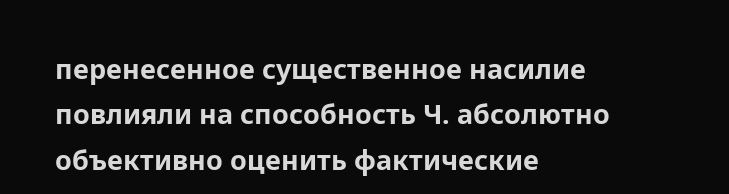перенесенное существенное насилие повлияли на способность Ч. абсолютно объективно оценить фактические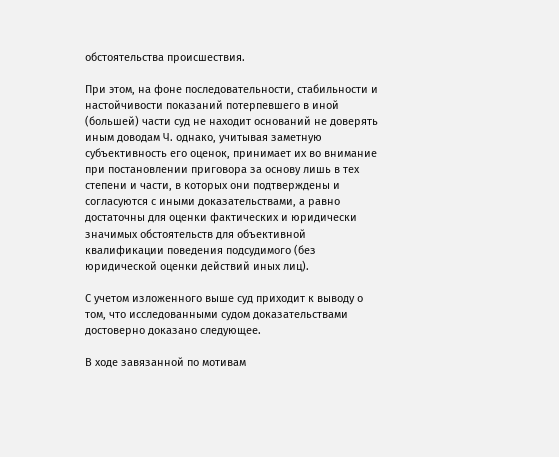обстоятельства происшествия.

При этом, на фоне последовательности, стабильности и настойчивости показаний потерпевшего в иной (большей) части суд не находит оснований не доверять иным доводам Ч. однако, учитывая заметную субъективность его оценок, принимает их во внимание при постановлении приговора за основу лишь в тех степени и части, в которых они подтверждены и согласуются с иными доказательствами, а равно достаточны для оценки фактических и юридически значимых обстоятельств для объективной квалификации поведения подсудимого (без юридической оценки действий иных лиц).

С учетом изложенного выше суд приходит к выводу о том, что исследованными судом доказательствами достоверно доказано следующее.

В ходе завязанной по мотивам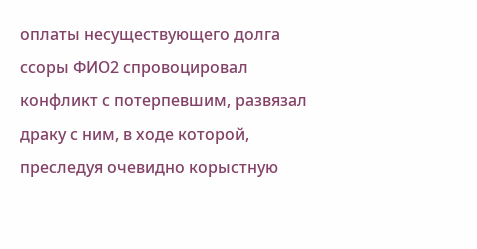оплаты несуществующего долга ссоры ФИО2 спровоцировал конфликт с потерпевшим, развязал драку с ним, в ходе которой, преследуя очевидно корыстную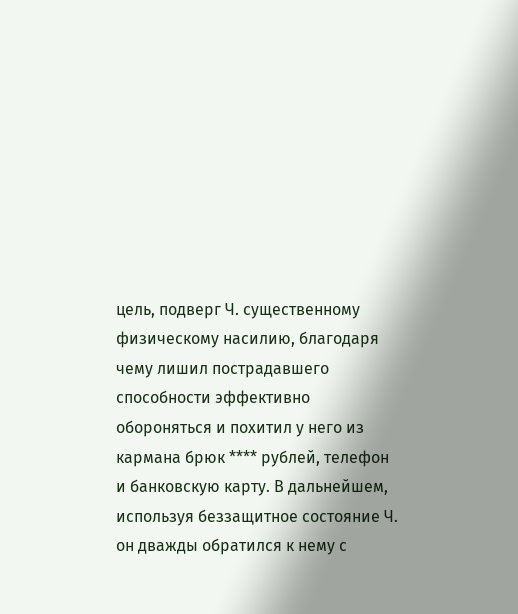цель, подверг Ч. существенному физическому насилию, благодаря чему лишил пострадавшего способности эффективно обороняться и похитил у него из кармана брюк **** рублей, телефон и банковскую карту. В дальнейшем, используя беззащитное состояние Ч. он дважды обратился к нему с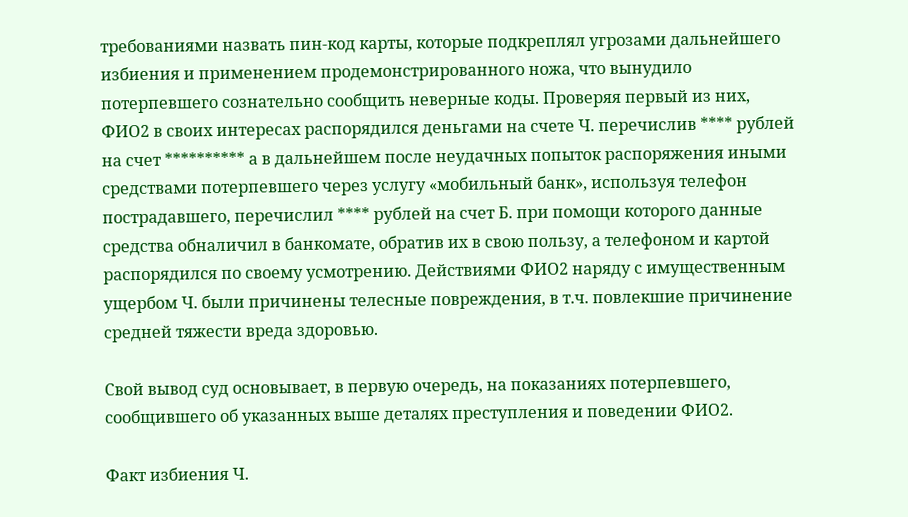требованиями назвать пин-код карты, которые подкреплял угрозами дальнейшего избиения и применением продемонстрированного ножа, что вынудило потерпевшего сознательно сообщить неверные коды. Проверяя первый из них, ФИО2 в своих интересах распорядился деньгами на счете Ч. перечислив **** рублей на счет ********** а в дальнейшем после неудачных попыток распоряжения иными средствами потерпевшего через услугу «мобильный банк», используя телефон пострадавшего, перечислил **** рублей на счет Б. при помощи которого данные средства обналичил в банкомате, обратив их в свою пользу, а телефоном и картой распорядился по своему усмотрению. Действиями ФИО2 наряду с имущественным ущербом Ч. были причинены телесные повреждения, в т.ч. повлекшие причинение средней тяжести вреда здоровью.

Свой вывод суд основывает, в первую очередь, на показаниях потерпевшего, сообщившего об указанных выше деталях преступления и поведении ФИО2.

Факт избиения Ч.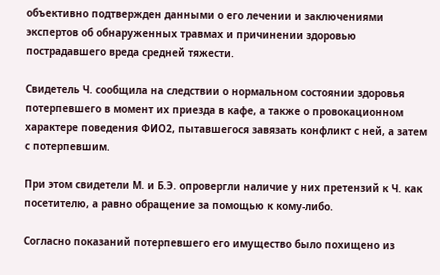объективно подтвержден данными о его лечении и заключениями экспертов об обнаруженных травмах и причинении здоровью пострадавшего вреда средней тяжести.

Свидетель Ч. сообщила на следствии о нормальном состоянии здоровья потерпевшего в момент их приезда в кафе, а также о провокационном характере поведения ФИО2, пытавшегося завязать конфликт с ней, а затем с потерпевшим.

При этом свидетели М. и Б.Э. опровергли наличие у них претензий к Ч. как посетителю, а равно обращение за помощью к кому-либо.

Согласно показаний потерпевшего его имущество было похищено из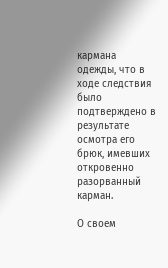кармана одежды, что в ходе следствия было подтверждено в результате осмотра его брюк, имевших откровенно разорванный карман.

О своем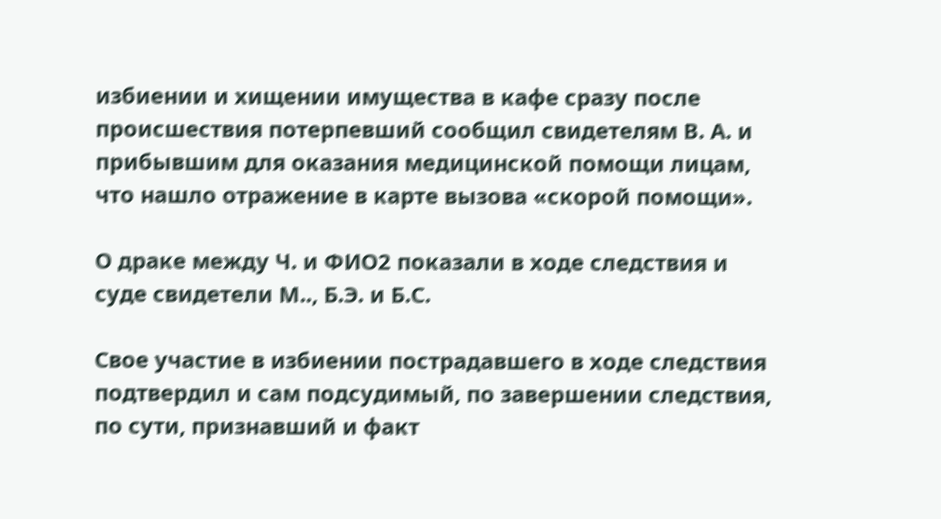избиении и хищении имущества в кафе сразу после происшествия потерпевший сообщил свидетелям В. А. и прибывшим для оказания медицинской помощи лицам, что нашло отражение в карте вызова «скорой помощи».

О драке между Ч. и ФИО2 показали в ходе следствия и суде свидетели М.., Б.Э. и Б.С.

Свое участие в избиении пострадавшего в ходе следствия подтвердил и сам подсудимый, по завершении следствия, по сути, признавший и факт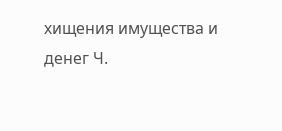хищения имущества и денег Ч.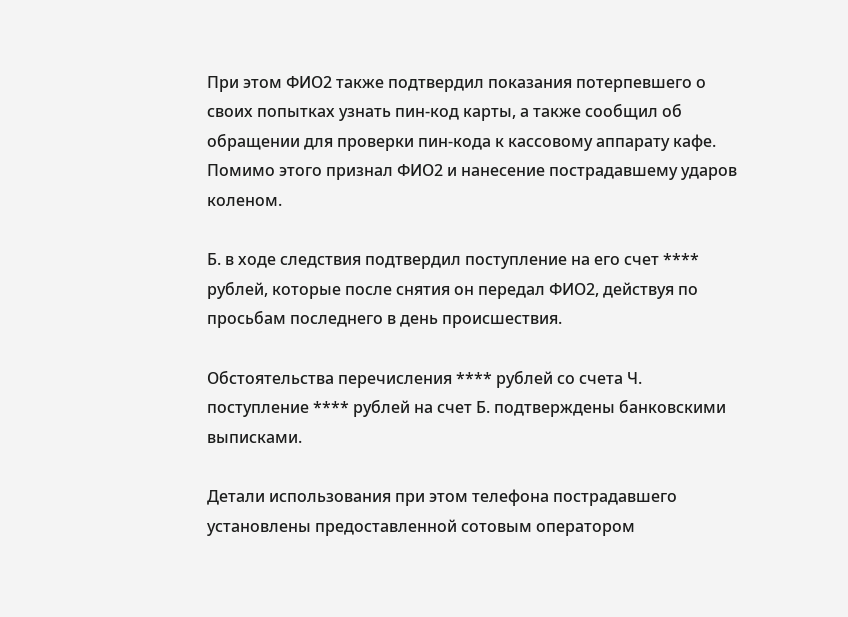При этом ФИО2 также подтвердил показания потерпевшего о своих попытках узнать пин-код карты, а также сообщил об обращении для проверки пин-кода к кассовому аппарату кафе. Помимо этого признал ФИО2 и нанесение пострадавшему ударов коленом.

Б. в ходе следствия подтвердил поступление на его счет **** рублей, которые после снятия он передал ФИО2, действуя по просьбам последнего в день происшествия.

Обстоятельства перечисления **** рублей со счета Ч. поступление **** рублей на счет Б. подтверждены банковскими выписками.

Детали использования при этом телефона пострадавшего установлены предоставленной сотовым оператором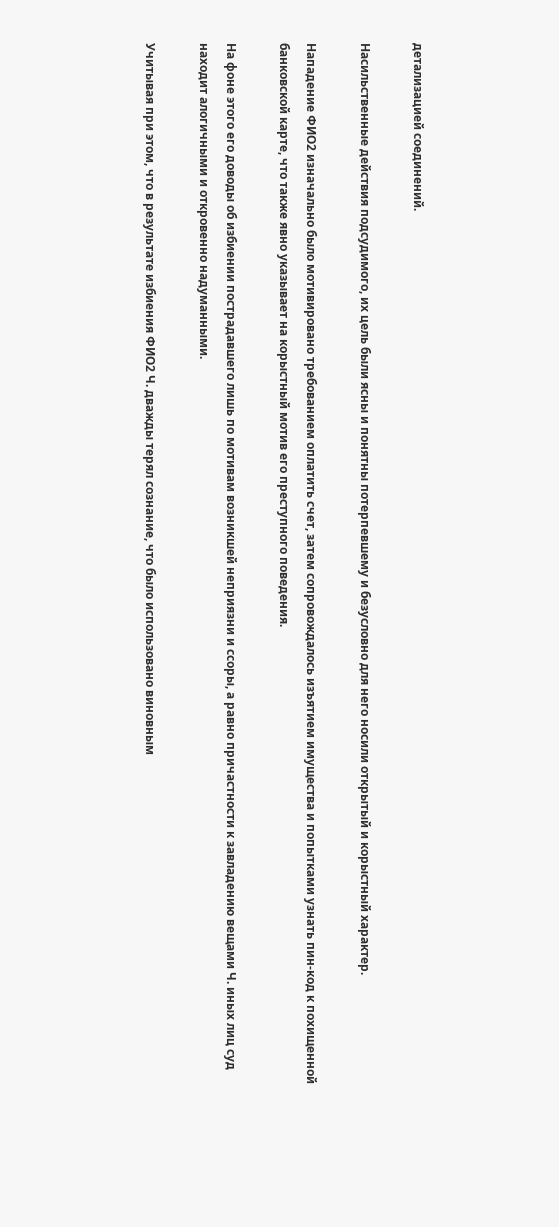детализацией соединений.

Насильственные действия подсудимого, их цель были ясны и понятны потерпевшему и безусловно для него носили открытый и корыстный характер.

Нападение ФИО2 изначально было мотивировано требованием оплатить счет, затем сопровождалось изъятием имущества и попытками узнать пин-код к похищенной банковской карте, что также явно указывает на корыстный мотив его преступного поведения.

На фоне этого его доводы об избиении пострадавшего лишь по мотивам возникшей неприязни и ссоры, а равно причастности к завладению вещами Ч. иных лиц суд находит алогичными и откровенно надуманными.

Учитывая при этом, что в результате избиения ФИО2 Ч. дважды терял сознание, что было использовано виновным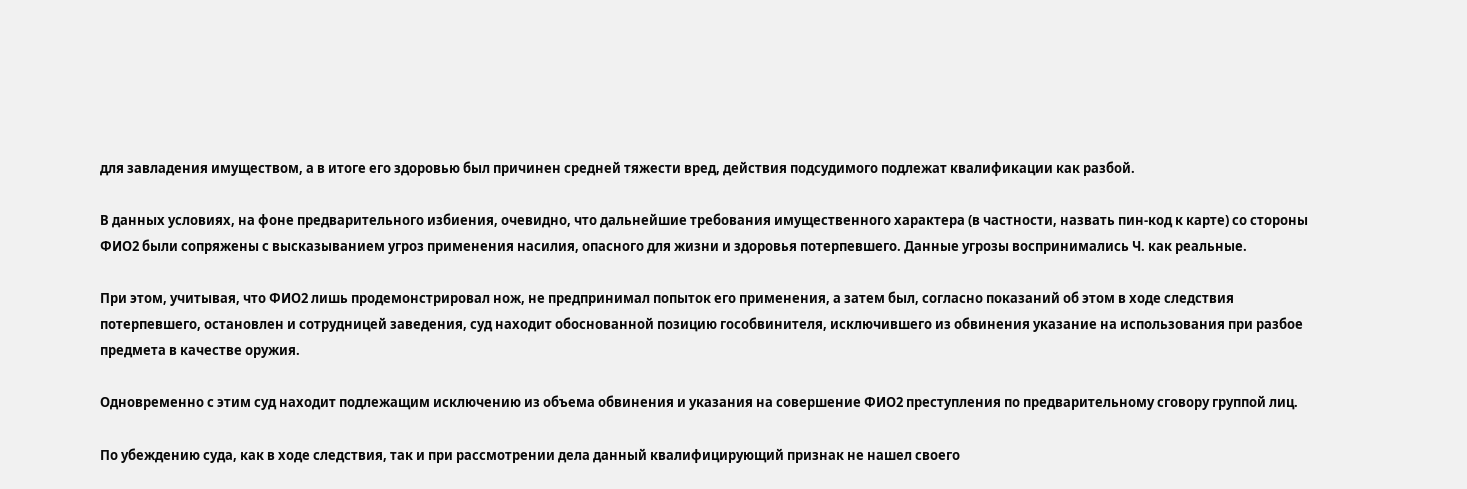для завладения имуществом, а в итоге его здоровью был причинен средней тяжести вред, действия подсудимого подлежат квалификации как разбой.

В данных условиях, на фоне предварительного избиения, очевидно, что дальнейшие требования имущественного характера (в частности, назвать пин-код к карте) со стороны ФИО2 были сопряжены с высказыванием угроз применения насилия, опасного для жизни и здоровья потерпевшего. Данные угрозы воспринимались Ч. как реальные.

При этом, учитывая, что ФИО2 лишь продемонстрировал нож, не предпринимал попыток его применения, а затем был, согласно показаний об этом в ходе следствия потерпевшего, остановлен и сотрудницей заведения, суд находит обоснованной позицию гособвинителя, исключившего из обвинения указание на использования при разбое предмета в качестве оружия.

Одновременно с этим суд находит подлежащим исключению из объема обвинения и указания на совершение ФИО2 преступления по предварительному сговору группой лиц.

По убеждению суда, как в ходе следствия, так и при рассмотрении дела данный квалифицирующий признак не нашел своего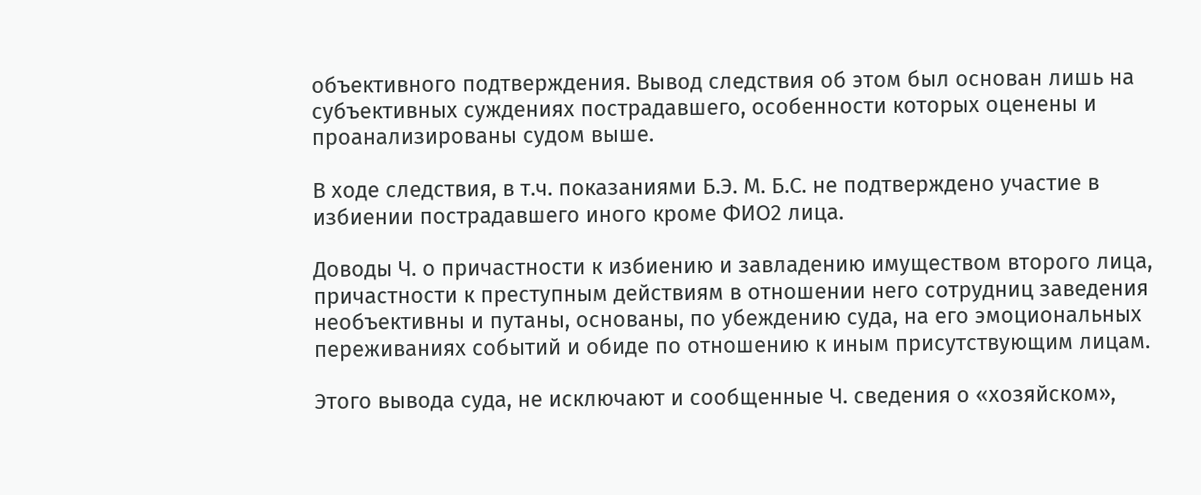объективного подтверждения. Вывод следствия об этом был основан лишь на субъективных суждениях пострадавшего, особенности которых оценены и проанализированы судом выше.

В ходе следствия, в т.ч. показаниями Б.Э. М. Б.С. не подтверждено участие в избиении пострадавшего иного кроме ФИО2 лица.

Доводы Ч. о причастности к избиению и завладению имуществом второго лица, причастности к преступным действиям в отношении него сотрудниц заведения необъективны и путаны, основаны, по убеждению суда, на его эмоциональных переживаниях событий и обиде по отношению к иным присутствующим лицам.

Этого вывода суда, не исключают и сообщенные Ч. сведения о «хозяйском»,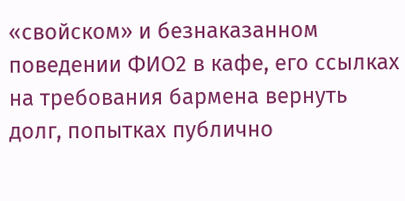«свойском» и безнаказанном поведении ФИО2 в кафе, его ссылках на требования бармена вернуть долг, попытках публично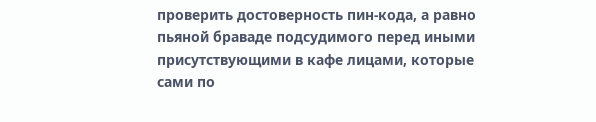проверить достоверность пин-кода, а равно пьяной браваде подсудимого перед иными присутствующими в кафе лицами, которые сами по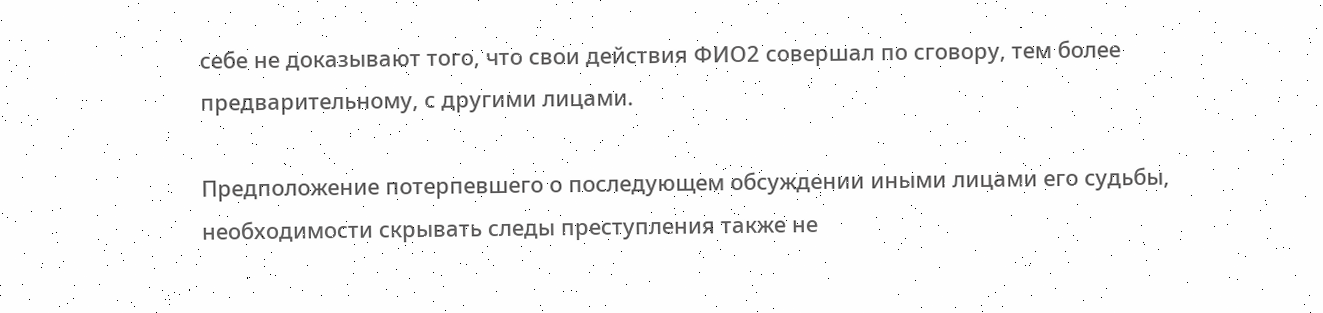себе не доказывают того, что свои действия ФИО2 совершал по сговору, тем более предварительному, с другими лицами.

Предположение потерпевшего о последующем обсуждении иными лицами его судьбы, необходимости скрывать следы преступления также не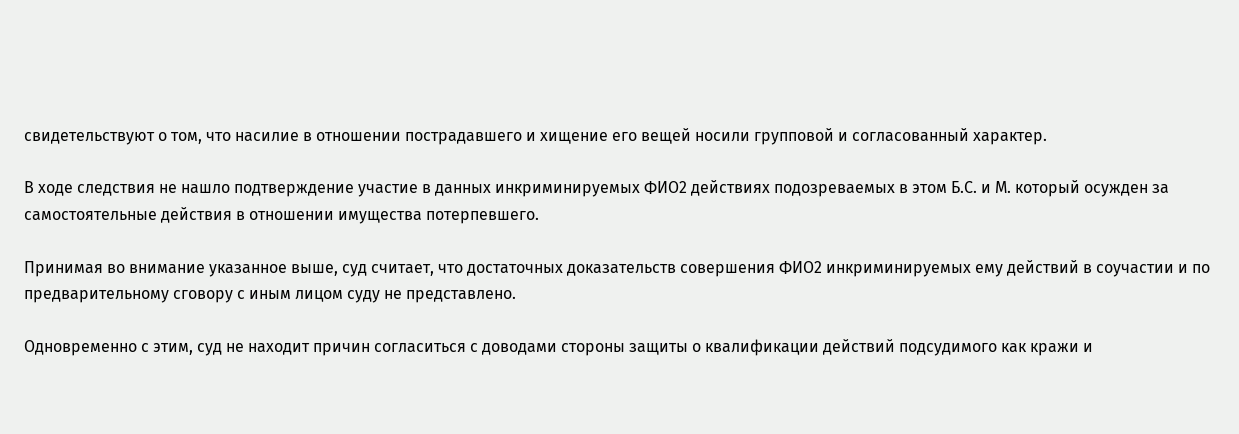свидетельствуют о том, что насилие в отношении пострадавшего и хищение его вещей носили групповой и согласованный характер.

В ходе следствия не нашло подтверждение участие в данных инкриминируемых ФИО2 действиях подозреваемых в этом Б.С. и М. который осужден за самостоятельные действия в отношении имущества потерпевшего.

Принимая во внимание указанное выше, суд считает, что достаточных доказательств совершения ФИО2 инкриминируемых ему действий в соучастии и по предварительному сговору с иным лицом суду не представлено.

Одновременно с этим, суд не находит причин согласиться с доводами стороны защиты о квалификации действий подсудимого как кражи и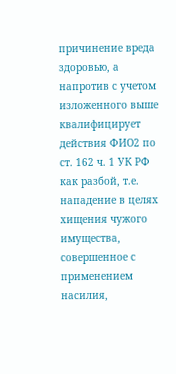причинение вреда здоровью, а напротив с учетом изложенного выше квалифицирует действия ФИО2 по ст. 162 ч. 1 УК РФ как разбой, т.е. нападение в целях хищения чужого имущества, совершенное с применением насилия,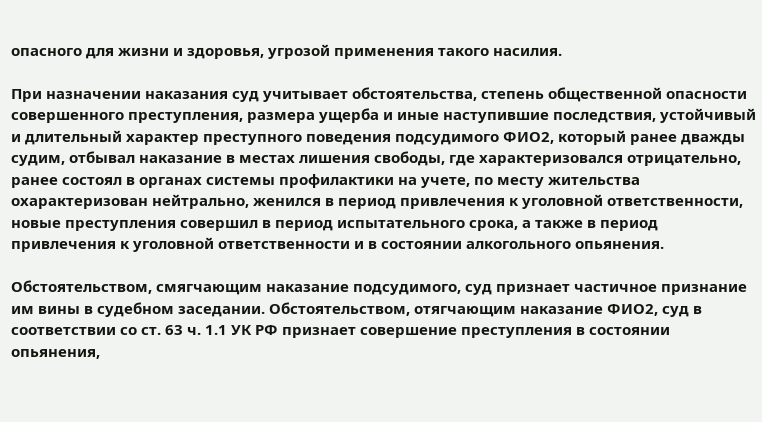опасного для жизни и здоровья, угрозой применения такого насилия.

При назначении наказания суд учитывает обстоятельства, степень общественной опасности совершенного преступления, размера ущерба и иные наступившие последствия, устойчивый и длительный характер преступного поведения подсудимого ФИО2, который ранее дважды судим, отбывал наказание в местах лишения свободы, где характеризовался отрицательно, ранее состоял в органах системы профилактики на учете, по месту жительства охарактеризован нейтрально, женился в период привлечения к уголовной ответственности, новые преступления совершил в период испытательного срока, а также в период привлечения к уголовной ответственности и в состоянии алкогольного опьянения.

Обстоятельством, смягчающим наказание подсудимого, суд признает частичное признание им вины в судебном заседании. Обстоятельством, отягчающим наказание ФИО2, суд в соответствии со ст. 63 ч. 1.1 УК РФ признает совершение преступления в состоянии опьянения,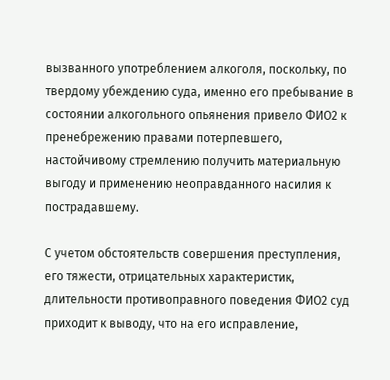вызванного употреблением алкоголя, поскольку, по твердому убеждению суда, именно его пребывание в состоянии алкогольного опьянения привело ФИО2 к пренебрежению правами потерпевшего, настойчивому стремлению получить материальную выгоду и применению неоправданного насилия к пострадавшему.

С учетом обстоятельств совершения преступления, его тяжести, отрицательных характеристик, длительности противоправного поведения ФИО2 суд приходит к выводу, что на его исправление,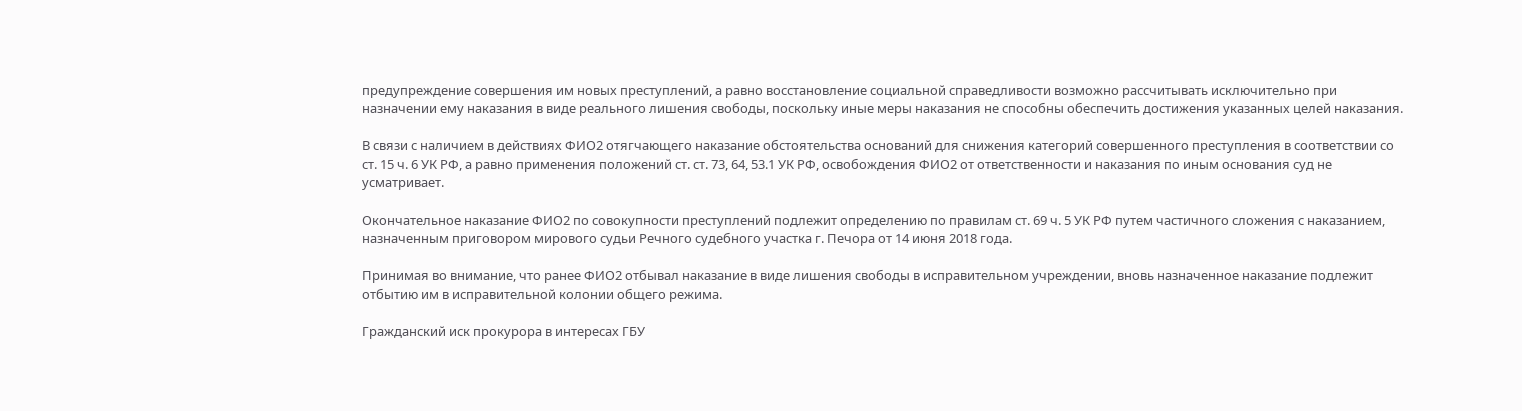предупреждение совершения им новых преступлений, а равно восстановление социальной справедливости возможно рассчитывать исключительно при назначении ему наказания в виде реального лишения свободы, поскольку иные меры наказания не способны обеспечить достижения указанных целей наказания.

В связи с наличием в действиях ФИО2 отягчающего наказание обстоятельства оснований для снижения категорий совершенного преступления в соответствии со ст. 15 ч. 6 УК РФ, а равно применения положений ст. ст. 73, 64, 53.1 УК РФ, освобождения ФИО2 от ответственности и наказания по иным основания суд не усматривает.

Окончательное наказание ФИО2 по совокупности преступлений подлежит определению по правилам ст. 69 ч. 5 УК РФ путем частичного сложения с наказанием, назначенным приговором мирового судьи Речного судебного участка г. Печора от 14 июня 2018 года.

Принимая во внимание, что ранее ФИО2 отбывал наказание в виде лишения свободы в исправительном учреждении, вновь назначенное наказание подлежит отбытию им в исправительной колонии общего режима.

Гражданский иск прокурора в интересах ГБУ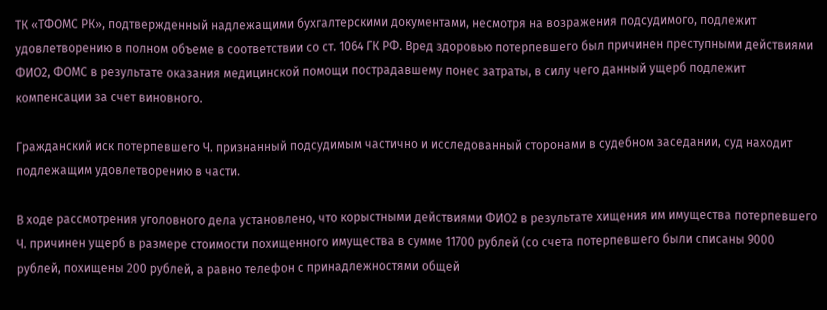ТК «ТФОМС РК», подтвержденный надлежащими бухгалтерскими документами, несмотря на возражения подсудимого, подлежит удовлетворению в полном объеме в соответствии со ст. 1064 ГК РФ. Вред здоровью потерпевшего был причинен преступными действиями ФИО2, ФОМС в результате оказания медицинской помощи пострадавшему понес затраты, в силу чего данный ущерб подлежит компенсации за счет виновного.

Гражданский иск потерпевшего Ч. признанный подсудимым частично и исследованный сторонами в судебном заседании, суд находит подлежащим удовлетворению в части.

В ходе рассмотрения уголовного дела установлено, что корыстными действиями ФИО2 в результате хищения им имущества потерпевшего Ч. причинен ущерб в размере стоимости похищенного имущества в сумме 11700 рублей (со счета потерпевшего были списаны 9000 рублей, похищены 200 рублей, а равно телефон с принадлежностями общей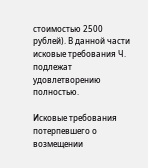стоимостью 2500 рублей). В данной части исковые требования Ч. подлежат удовлетворению полностью.

Исковые требования потерпевшего о возмещении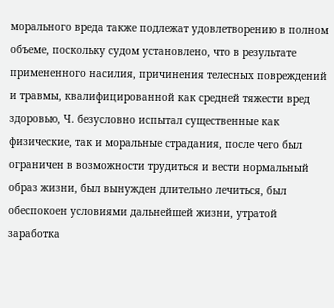морального вреда также подлежат удовлетворению в полном объеме, поскольку судом установлено, что в результате примененного насилия, причинения телесных повреждений и травмы, квалифицированной как средней тяжести вред здоровью, Ч. безусловно испытал существенные как физические, так и моральные страдания, после чего был ограничен в возможности трудиться и вести нормальный образ жизни, был вынужден длительно лечиться, был обеспокоен условиями дальнейшей жизни, утратой заработка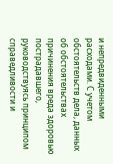и непредвиденными расходами. С учетом обстоятельств дела, данных об обстоятельствах причинения вреда здоровью пострадавшего, руководствуясь принципом справедливости и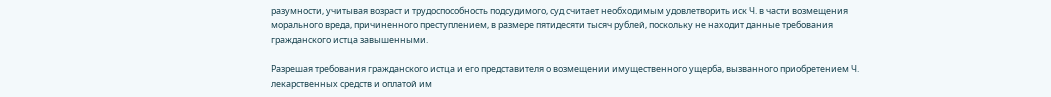разумности, учитывая возраст и трудоспособность подсудимого, суд считает необходимым удовлетворить иск Ч. в части возмещения морального вреда, причиненного преступлением, в размере пятидесяти тысяч рублей, поскольку не находит данные требования гражданского истца завышенными.

Разрешая требования гражданского истца и его представителя о возмещении имущественного ущерба, вызванного приобретением Ч. лекарственных средств и оплатой им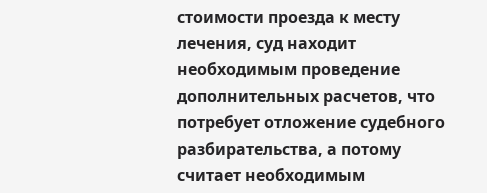стоимости проезда к месту лечения, суд находит необходимым проведение дополнительных расчетов, что потребует отложение судебного разбирательства, а потому считает необходимым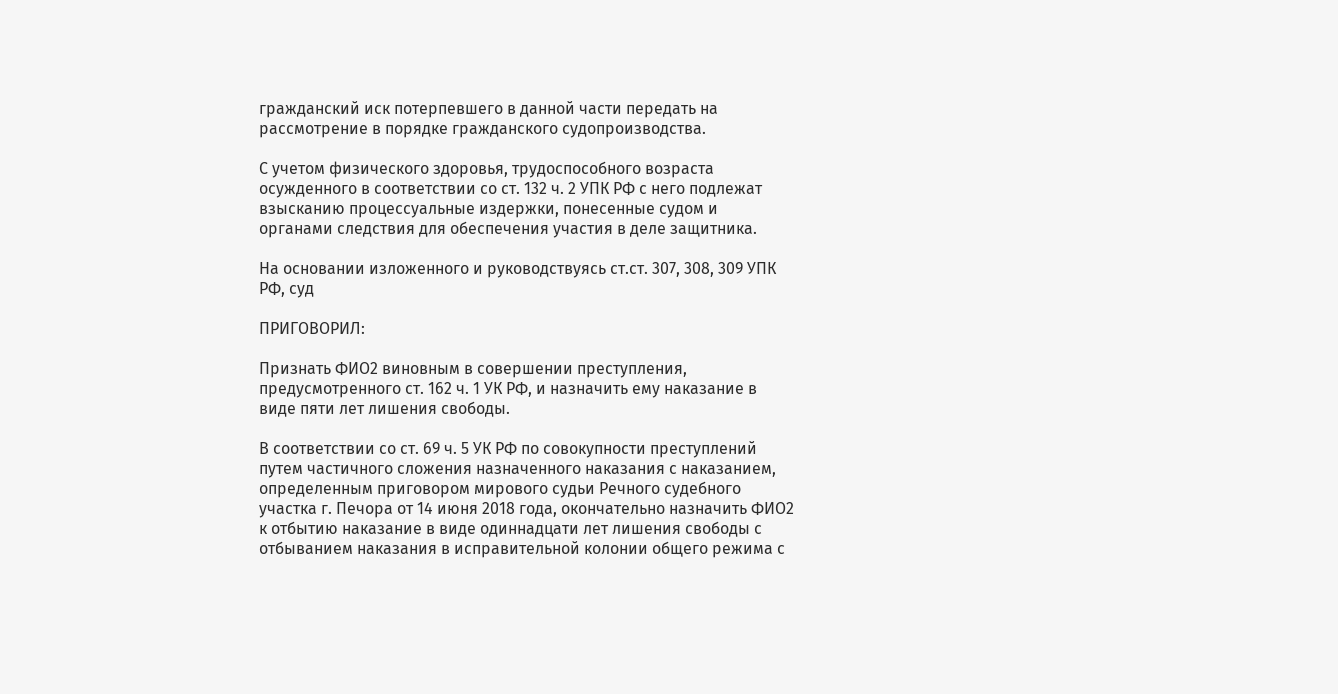гражданский иск потерпевшего в данной части передать на рассмотрение в порядке гражданского судопроизводства.

С учетом физического здоровья, трудоспособного возраста осужденного в соответствии со ст. 132 ч. 2 УПК РФ с него подлежат взысканию процессуальные издержки, понесенные судом и органами следствия для обеспечения участия в деле защитника.

На основании изложенного и руководствуясь ст.ст. 307, 308, 309 УПК РФ, суд

ПРИГОВОРИЛ:

Признать ФИО2 виновным в совершении преступления, предусмотренного ст. 162 ч. 1 УК РФ, и назначить ему наказание в виде пяти лет лишения свободы.

В соответствии со ст. 69 ч. 5 УК РФ по совокупности преступлений путем частичного сложения назначенного наказания с наказанием, определенным приговором мирового судьи Речного судебного участка г. Печора от 14 июня 2018 года, окончательно назначить ФИО2 к отбытию наказание в виде одиннадцати лет лишения свободы с отбыванием наказания в исправительной колонии общего режима с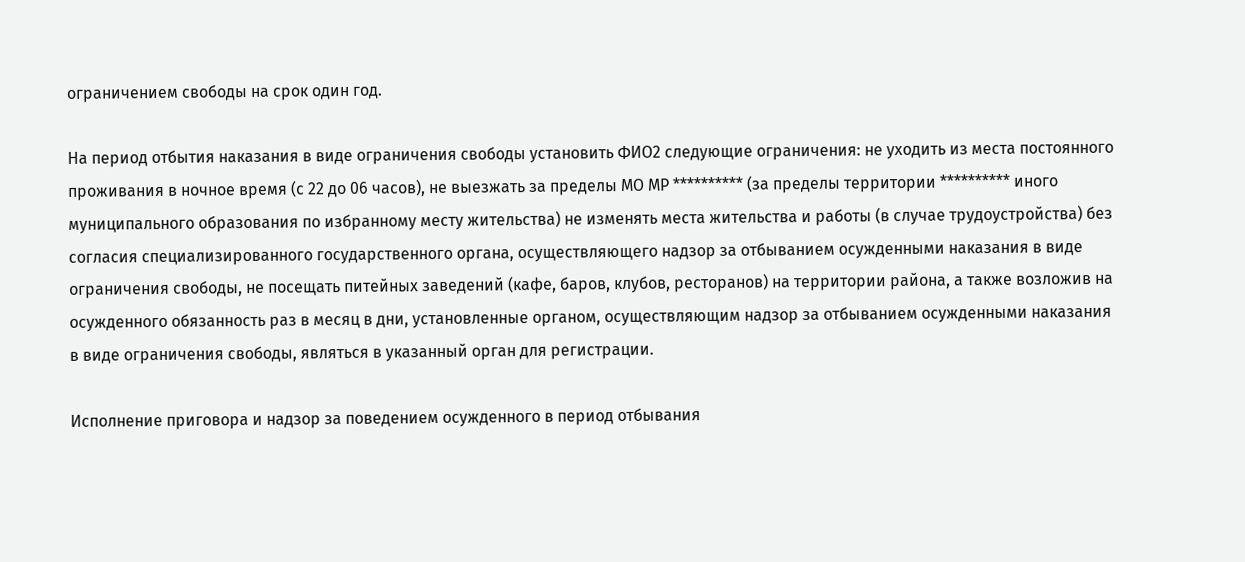ограничением свободы на срок один год.

На период отбытия наказания в виде ограничения свободы установить ФИО2 следующие ограничения: не уходить из места постоянного проживания в ночное время (с 22 до 06 часов), не выезжать за пределы МО МР ********** (за пределы территории ********** иного муниципального образования по избранному месту жительства) не изменять места жительства и работы (в случае трудоустройства) без согласия специализированного государственного органа, осуществляющего надзор за отбыванием осужденными наказания в виде ограничения свободы, не посещать питейных заведений (кафе, баров, клубов, ресторанов) на территории района, а также возложив на осужденного обязанность раз в месяц в дни, установленные органом, осуществляющим надзор за отбыванием осужденными наказания в виде ограничения свободы, являться в указанный орган для регистрации.

Исполнение приговора и надзор за поведением осужденного в период отбывания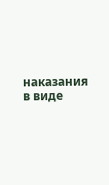наказания в виде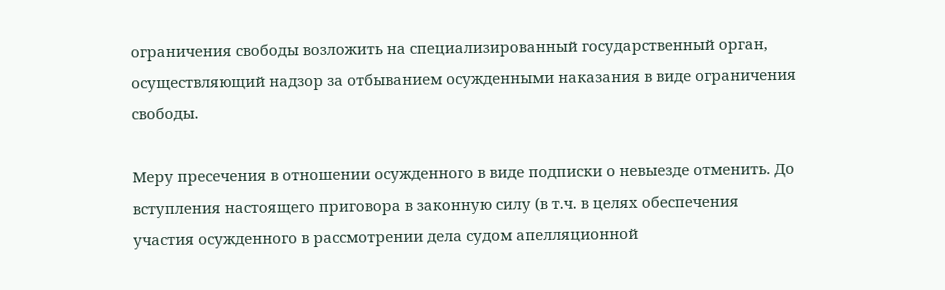ограничения свободы возложить на специализированный государственный орган, осуществляющий надзор за отбыванием осужденными наказания в виде ограничения свободы.

Меру пресечения в отношении осужденного в виде подписки о невыезде отменить. До вступления настоящего приговора в законную силу (в т.ч. в целях обеспечения участия осужденного в рассмотрении дела судом апелляционной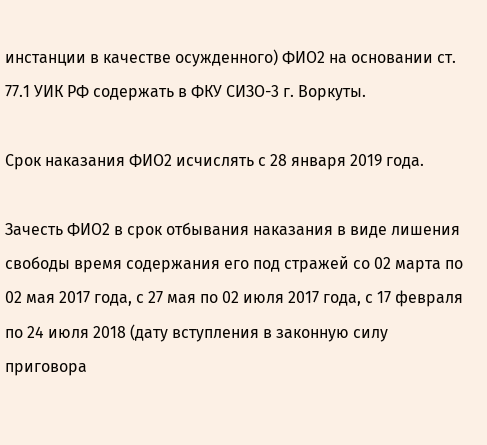инстанции в качестве осужденного) ФИО2 на основании ст. 77.1 УИК РФ содержать в ФКУ СИЗО-3 г. Воркуты.

Срок наказания ФИО2 исчислять с 28 января 2019 года.

Зачесть ФИО2 в срок отбывания наказания в виде лишения свободы время содержания его под стражей со 02 марта по 02 мая 2017 года, с 27 мая по 02 июля 2017 года, с 17 февраля по 24 июля 2018 (дату вступления в законную силу приговора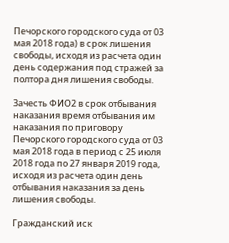Печорского городского суда от 03 мая 2018 года) в срок лишения свободы, исходя из расчета один день содержания под стражей за полтора дня лишения свободы.

Зачесть ФИО2 в срок отбывания наказания время отбывания им наказания по приговору Печорского городского суда от 03 мая 2018 года в период с 25 июля 2018 года по 27 января 2019 года, исходя из расчета один день отбывания наказания за день лишения свободы.

Гражданский иск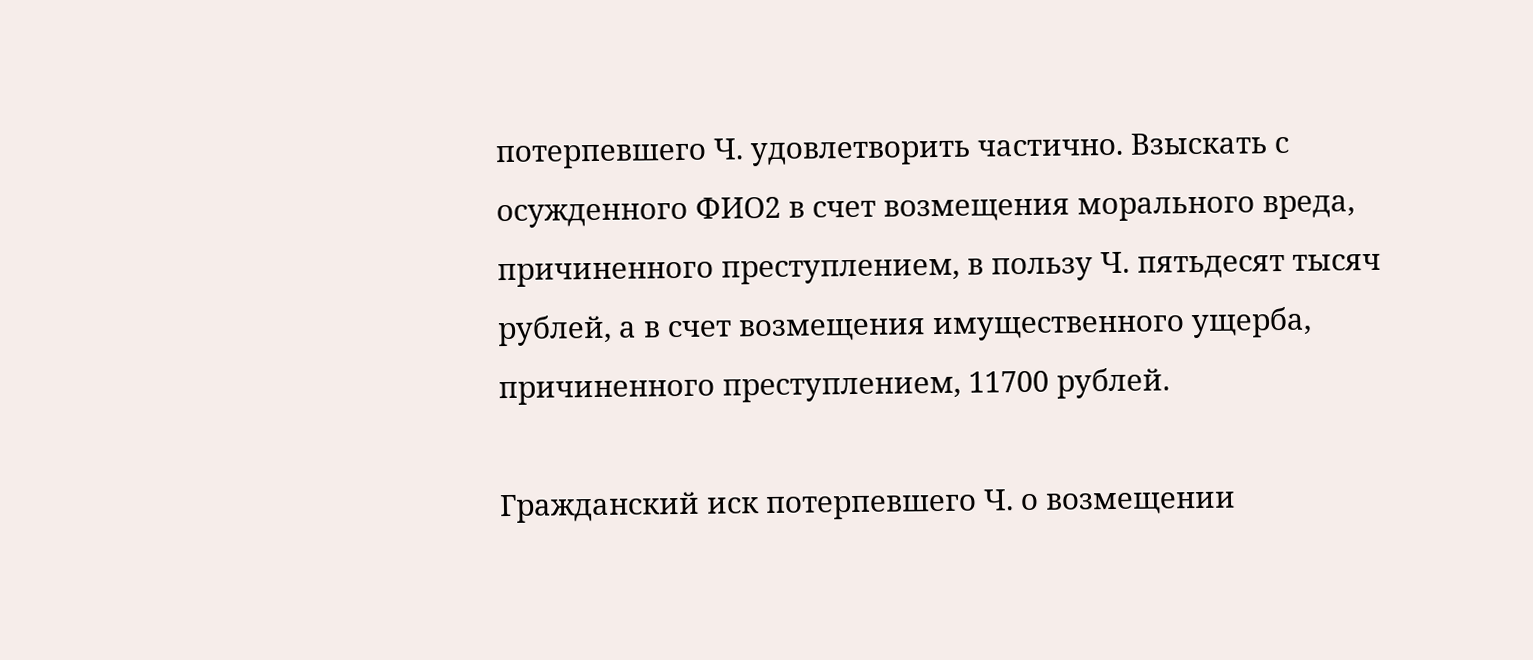потерпевшего Ч. удовлетворить частично. Взыскать с осужденного ФИО2 в счет возмещения морального вреда, причиненного преступлением, в пользу Ч. пятьдесят тысяч рублей, а в счет возмещения имущественного ущерба, причиненного преступлением, 11700 рублей.

Гражданский иск потерпевшего Ч. о возмещении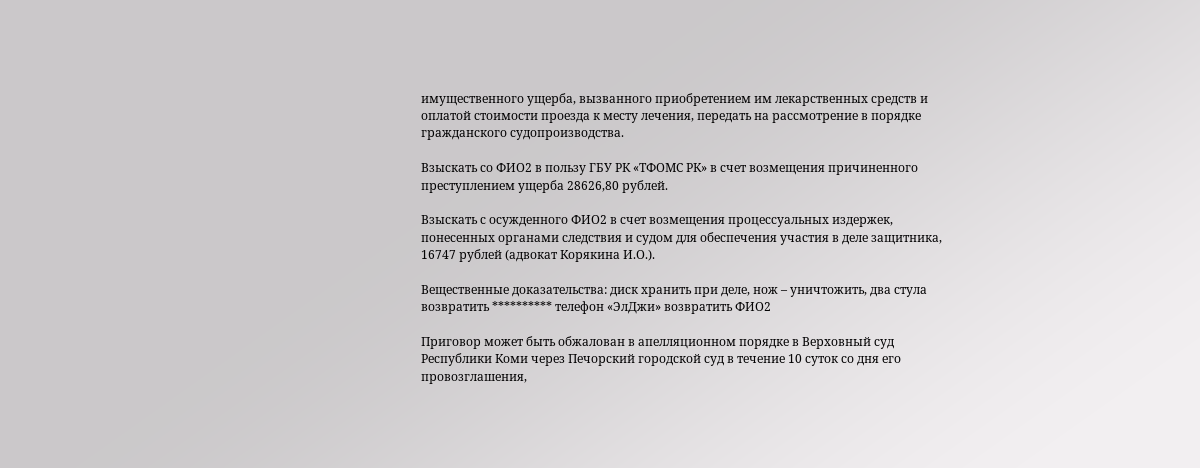имущественного ущерба, вызванного приобретением им лекарственных средств и оплатой стоимости проезда к месту лечения, передать на рассмотрение в порядке гражданского судопроизводства.

Взыскать со ФИО2 в пользу ГБУ РК «ТФОМС РК» в счет возмещения причиненного преступлением ущерба 28626,80 рублей.

Взыскать с осужденного ФИО2 в счет возмещения процессуальных издержек, понесенных органами следствия и судом для обеспечения участия в деле защитника, 16747 рублей (адвокат Корякина И.О.).

Вещественные доказательства: диск хранить при деле, нож – уничтожить, два стула возвратить ********** телефон «ЭлДжи» возвратить ФИО2

Приговор может быть обжалован в апелляционном порядке в Верховный суд Республики Коми через Печорский городской суд в течение 10 суток со дня его провозглашения,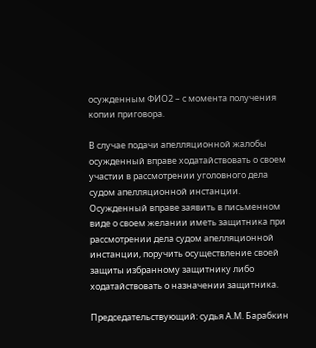осужденным ФИО2 – с момента получения копии приговора.

В случае подачи апелляционной жалобы осужденный вправе ходатайствовать о своем участии в рассмотрении уголовного дела судом апелляционной инстанции. Осужденный вправе заявить в письменном виде о своем желании иметь защитника при рассмотрении дела судом апелляционной инстанции, поручить осуществление своей защиты избранному защитнику либо ходатайствовать о назначении защитника.

Председательствующий: судья А.М. Барабкин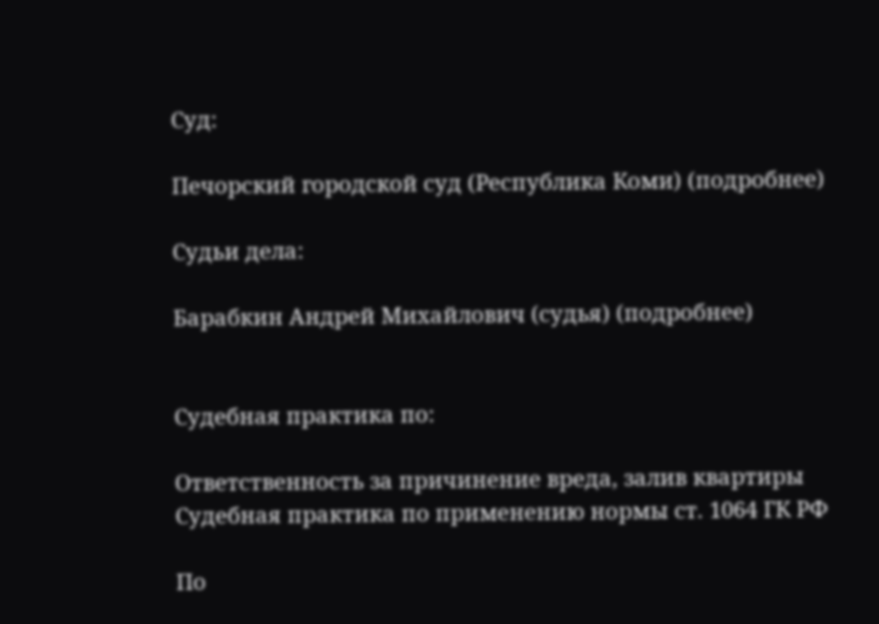Суд:

Печорский городской суд (Республика Коми) (подробнее)

Судьи дела:

Барабкин Андрей Михайлович (судья) (подробнее)


Судебная практика по:

Ответственность за причинение вреда, залив квартиры
Судебная практика по применению нормы ст. 1064 ГК РФ

По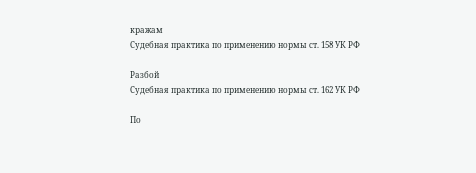кражам
Судебная практика по применению нормы ст. 158 УК РФ

Разбой
Судебная практика по применению нормы ст. 162 УК РФ

По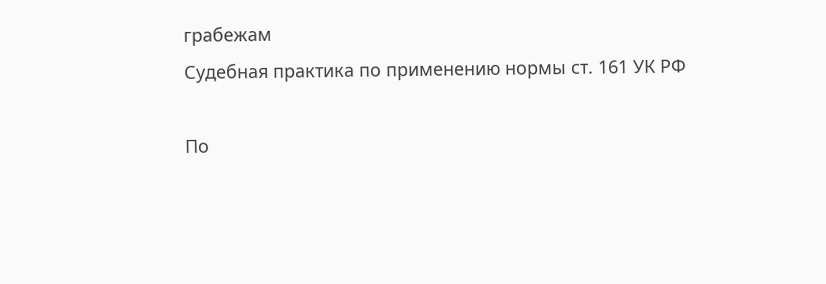грабежам
Судебная практика по применению нормы ст. 161 УК РФ

По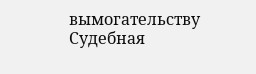вымогательству
Судебная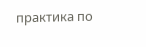практика по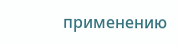применению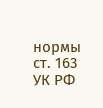нормы ст. 163 УК РФ